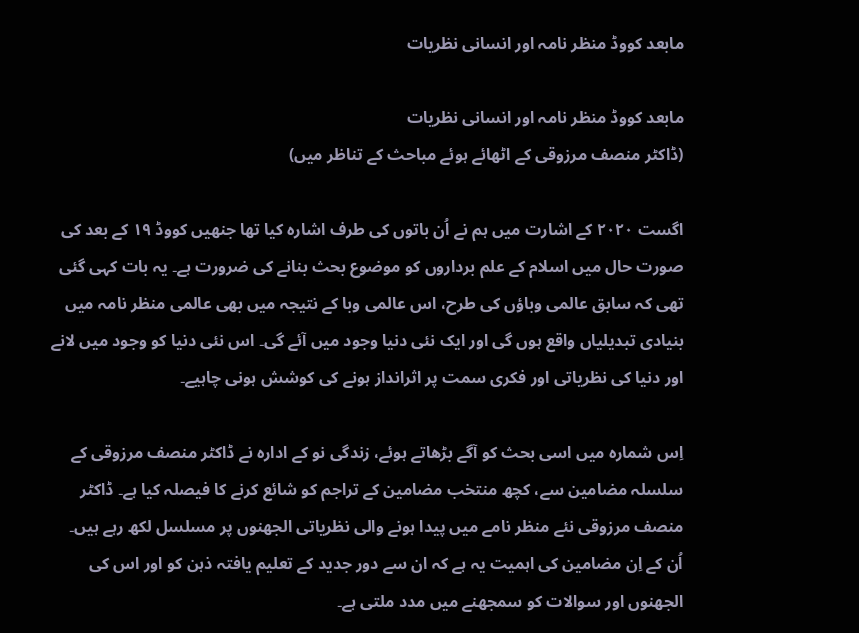مابعد کووڈ منظر نامہ اور انسانی نظریات

مابعد کووڈ منظر نامہ اور انسانی نظریات
(ڈاکٹر منصف مرزوقی کے اٹھائے ہوئے مباحث کے تناظر میں)

اگست ۲۰۲۰ کے اشارت میں ہم نے اُن باتوں کی طرف اشارہ کیا تھا جنھیں کووڈ ۱۹ کے بعد کی صورت حال میں اسلام کے علم برداروں کو موضوع بحث بنانے کی ضرورت ہے۔ یہ بات کہی گئی تھی کہ سابق عالمی وباؤں کی طرح، اس عالمی وبا کے نتیجہ میں بھی عالمی منظر نامہ میں بنیادی تبدیلیاں واقع ہوں گی اور ایک نئی دنیا وجود میں آئے گی۔ اس نئی دنیا کو وجود میں لانے اور دنیا کی نظریاتی اور فکری سمت پر اثرانداز ہونے کی کوشش ہونی چاہیے۔

اِس شمارہ میں اسی بحث کو آگے بڑھاتے ہوئے، زندگی نو کے ادارہ نے ڈاکٹر منصف مرزوقی کے سلسلہ مضامین سے، کچھ منتخب مضامین کے تراجم کو شائع کرنے کا فیصلہ کیا ہے۔ ڈاکٹر منصف مرزوقی نئے منظر نامے میں پیدا ہونے والی نظریاتی الجھنوں پر مسلسل لکھ رہے ہیں۔ اُن کے اِن مضامین کی اہمیت یہ ہے کہ ان سے دور جدید کے تعلیم یافتہ ذہن کو اور اس کی الجھنوں اور سوالات کو سمجھنے میں مدد ملتی ہے۔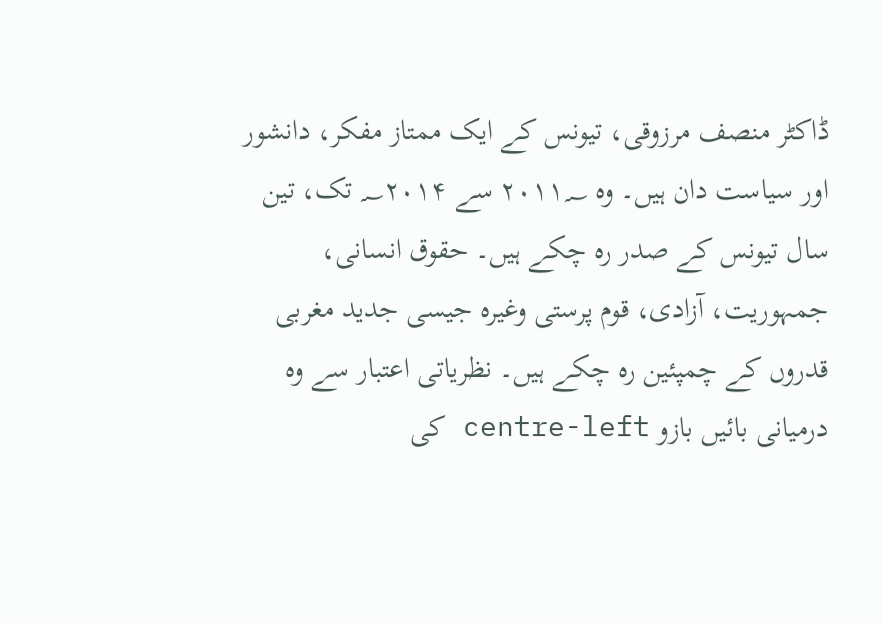ڈاکٹر منصف مرزوقی، تیونس کے ایک ممتاز مفکر، دانشور اور سیاست دان ہیں۔ وہ ۲۰۱۱؁ سے ؁۲۰۱۴ تک، تین سال تیونس کے صدر رہ چکے ہیں۔ حقوق انسانی، جمہوریت، آزادی، قوم پرستی وغیرہ جیسی جدید مغربی قدروں کے چمپئین رہ چکے ہیں۔ نظریاتی اعتبار سے وہ درمیانی بائیں بازو centre-left کی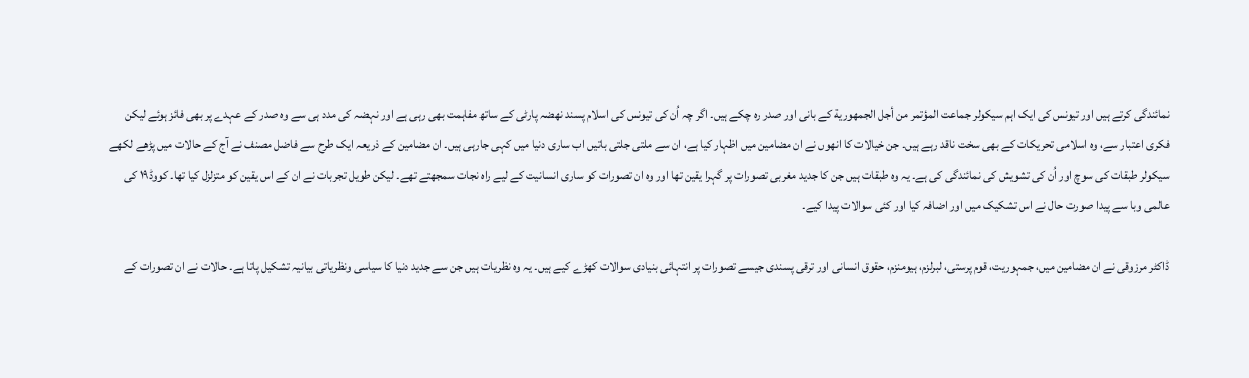نمائندگی کرتے ہیں اور تیونس کی ایک اہم سیکولر جماعت المؤتمر من أجل الجمهورية کے بانی اور صدر رہ چکے ہیں۔ اگر چہ اُن کی تیونس کی اسلام پسند نھضہ پارٹی کے ساتھ مفاہمت بھی رہی ہے اور نہضہ کی مدد ہی سے وہ صدر کے عہدے پر بھی فائز ہوئے لیکن فکری اعتبار سے، وہ اسلامی تحریکات کے بھی سخت ناقد رہے ہیں۔ جن خیالات کا انھوں نے ان مضامین میں اظہار کیا ہے، ان سے ملتی جلتی باتیں اب ساری دنیا میں کہی جارہی ہیں۔ ان مضامین کے ذریعہ ایک طرح سے فاضل مصنف نے آج کے حالات میں پڑھے لکھے سیکولر طبقات کی سوچ اور اُن کی تشویش کی نمائندگی کی ہے۔ یہ وہ طبقات ہیں جن کا جدید مغربی تصورات پر گہرا یقین تھا اور وہ ان تصورات کو ساری انسانیت کے لیے راہ نجات سمجھتے تھے۔ لیکن طویل تجربات نے ان کے اس یقین کو متزلزل کیا تھا۔ کووڈ۱۹ کی عالمی وبا سے پیدا صورت حال نے اس تشکیک میں اور اضافہ کیا اور کئی سوالات پیدا کیے۔

ڈاکٹر مرزوقی نے ان مضامین میں، جمہوریت، قوم پرستی، لبرلزم، ہیومنزم، حقوق انسانی اور ترقی پسندی جیسے تصورات پر انتہائی بنیادی سوالات کھڑے کیے ہیں۔ یہ وہ نظریات ہیں جن سے جدید دنیا کا سیاسی ونظریاتی بیانیہ تشکیل پاتا ہے۔ حالات نے ان تصورات کے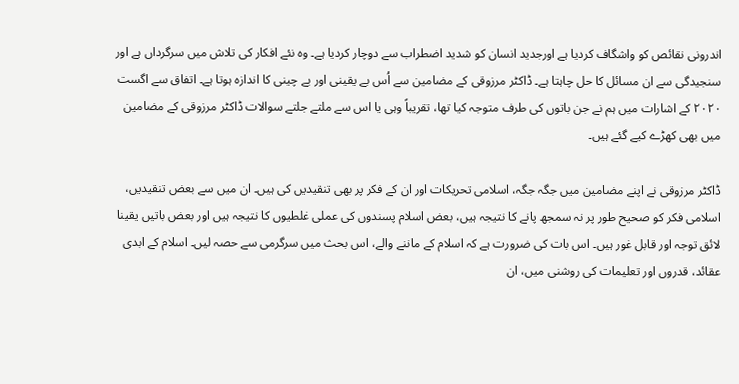اندرونی نقائص کو واشگاف کردیا ہے اورجدید انسان کو شدید اضطراب سے دوچار کردیا ہے۔ وہ نئے افکار کی تلاش میں سرگرداں ہے اور سنجیدگی سے ان مسائل کا حل چاہتا ہے۔ ڈاکٹر مرزوقی کے مضامین سے اُس بے یقینی اور بے چینی کا اندازہ ہوتا ہے۔ اتفاق سے اگست ۲۰۲۰ کے اشارات میں ہم نے جن باتوں کی طرف متوجہ کیا تھا، تقریباً وہی یا اس سے ملتے جلتے سوالات ڈاکٹر مرزوقی کے مضامین میں بھی کھڑے کیے گئے ہیں۔

ڈاکٹر مرزوقی نے اپنے مضامین میں جگہ جگہ، اسلامی تحریکات اور ان کے فکر پر بھی تنقیدیں کی ہیں۔ ان میں سے بعض تنقیدیں، اسلامی فکر کو صحیح طور پر نہ سمجھ پانے کا نتیجہ ہیں، بعض اسلام پسندوں کی عملی غلطیوں کا نتیجہ ہیں اور بعض باتیں یقینا لائق توجہ اور قابل غور ہیں۔ اس بات کی ضرورت ہے کہ اسلام کے ماننے والے، اس بحث میں سرگرمی سے حصہ لیں۔ اسلام کے ابدی عقائد، قدروں اور تعلیمات کی روشنی میں، ان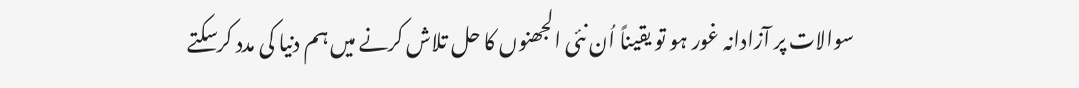سوالات پر آزادانہ غور ہو تو یقیناً اُن نئی الجھنوں کا حل تلاش کرنے میں ہم دنیا کی مدد کرسکتے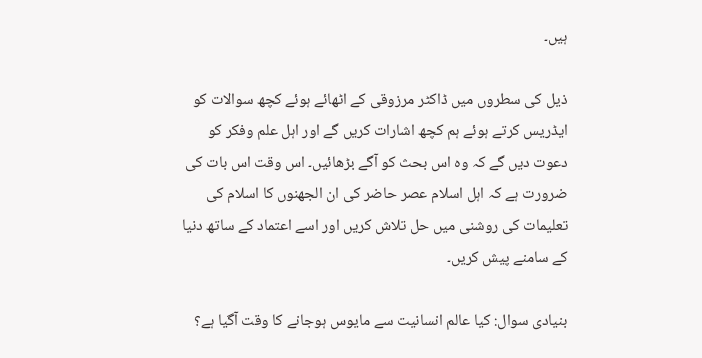ہیں۔

ذیل کی سطروں میں ڈاکٹر مرزوقی کے اٹھائے ہوئے کچھ سوالات کو ایڈریس کرتے ہوئے ہم کچھ اشارات کریں گے اور اہل علم وفکر کو دعوت دیں گے کہ وہ اس بحث کو آگے بڑھائیں۔ اس وقت اس بات کی ضرورت ہے کہ اہل اسلام عصر حاضر کی ان الجھنوں کا اسلام کی تعلیمات کی روشنی میں حل تلاش کریں اور اسے اعتماد کے ساتھ دنیا کے سامنے پیش کریں۔

بنیادی سوال: کیا عالم انسانیت سے مایوس ہوجانے کا وقت آگیا ہے؟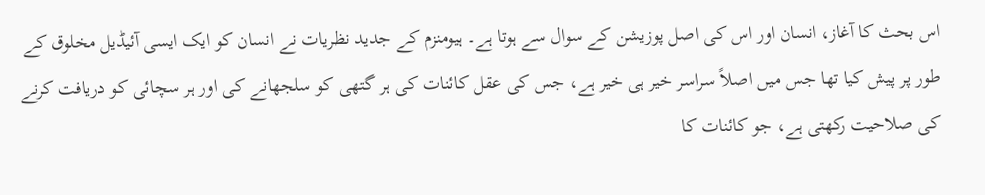اس بحث کا آغاز، انسان اور اس کی اصل پوزیشن کے سوال سے ہوتا ہے۔ ہیومنزم کے جدید نظریات نے انسان کو ایک ایسی آئیڈیل مخلوق کے طور پر پیش کیا تھا جس میں اصلاً سراسر خیر ہی خیر ہے، جس کی عقل کائنات کی ہر گتھی کو سلجھانے کی اور ہر سچائی کو دریافت کرنے کی صلاحیت رکھتی ہے، جو کائنات کا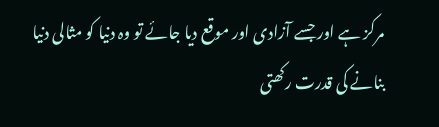مرکز ہے اور جسے آزادی اور موقع دیا جائے تو وہ دنیا کو مثالی دنیا بنانے کی قدرت رکھتی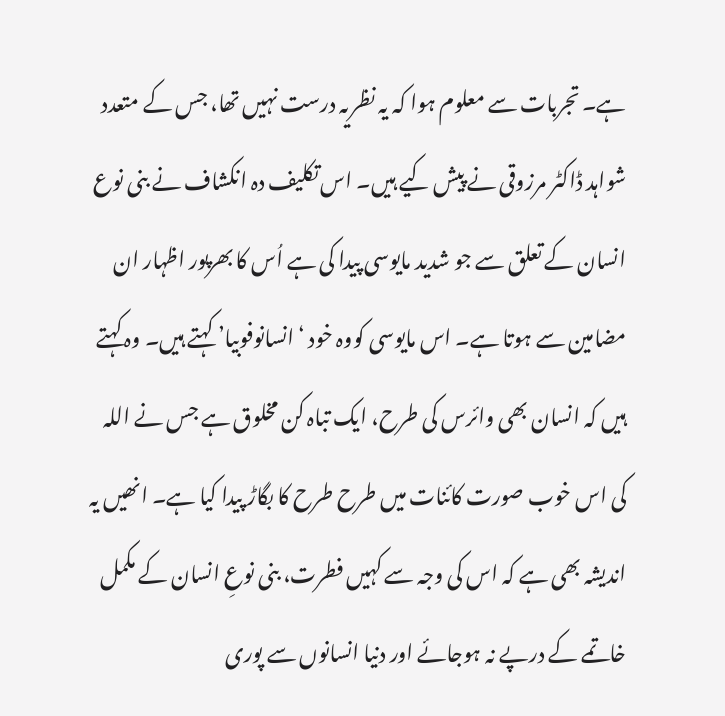ہے۔ تجربات سے معلوم ہوا کہ یہ نظریہ درست نہیں تھا، جس کے متعدد شواہد ڈاکٹر مرزوقی نے پیش کیے ہیں۔ اس تکلیف دہ انکشاف نے بنی نوع انسان کے تعلق سے جو شدید مایوسی پیدا کی ہے اُس کا بھرپور اظہار ان مضامین سے ہوتا ہے۔ اس مایوسی کووہ خود ‘انسانوفوبیا’ کہتے ہیں۔ وہ کہتے ہیں کہ انسان بھی وائرس کی طرح، ایک تباہ کن مخلوق ہے جس نے اللہ کی اس خوب صورت کائنات میں طرح طرح کا بگاڑ پیدا کیا ہے۔ انھیں یہ اندیشہ بھی ہے کہ اس کی وجہ سے کہیں فطرت، بنی نوعِ انسان کے مکمل خاتمے کے درپے نہ ہوجائے اور دنیا انسانوں سے پوری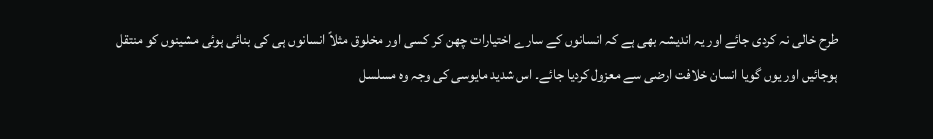طرح خالی نہ کردی جائے اور یہ اندیشہ بھی ہے کہ انسانوں کے سارے اختیارات چھن کر کسی اور مخلوق مثلاً انسانوں ہی کی بنائی ہوئی مشینوں کو منتقل ہوجائیں اور یوں گویا انسان خلافت ارضی سے معزول کردیا جائے۔ اس شدید مایوسی کی وجہ وہ مسلسل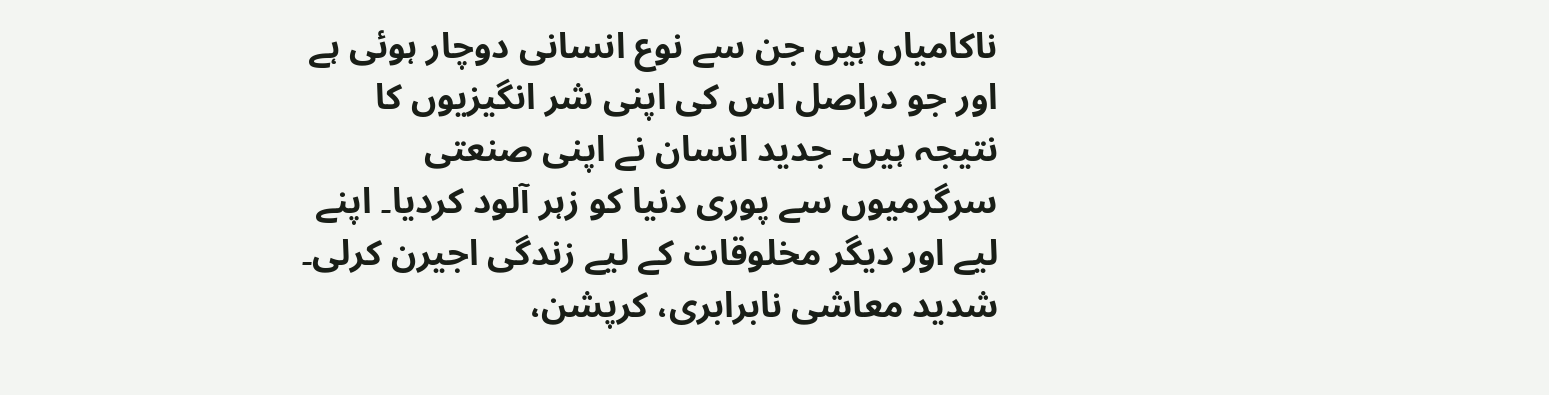ناکامیاں ہیں جن سے نوع انسانی دوچار ہوئی ہے اور جو دراصل اس کی اپنی شر انگیزیوں کا نتیجہ ہیں۔ جدید انسان نے اپنی صنعتی سرگرمیوں سے پوری دنیا کو زہر آلود کردیا۔ اپنے لیے اور دیگر مخلوقات کے لیے زندگی اجیرن کرلی۔ شدید معاشی نابرابری، کرپشن،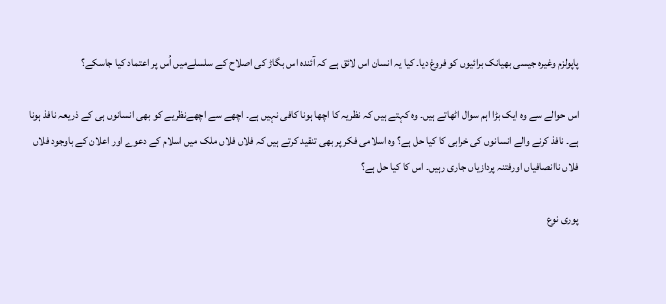پاپولزم وغیرہ جیسی بھیانک برائیوں کو فروغ دیا۔ کیا یہ انسان اس لائق ہے کہ آئندہ اس بگاڑ کی اصلاح کے سلسلےمیں اُس پر اعتماد کیا جاسکے؟

اس حوالے سے وہ ایک بڑا اہم سوال اٹھاتے ہیں۔ وہ کہتے ہیں کہ نظریہ کا اچھا ہونا کافی نہیں ہے۔ اچھے سے اچھےنظریے کو بھی انسانوں ہی کے ذریعہ نافذ ہونا ہے۔ نافذ کرنے والے انسانوں کی خرابی کا کیا حل ہے؟ وہ اسلامی فکر پر بھی تنقید کرتے ہیں کہ فلاں فلاں ملک میں اسلام کے دعوے اور اعلان کے باوجود فلاں فلاں ناانصافیاں اورفتنہ پردازیاں جاری رہیں۔ اس کا کیا حل ہے؟

پوری نوع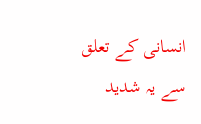انسانی کے تعلق سے یہ شدید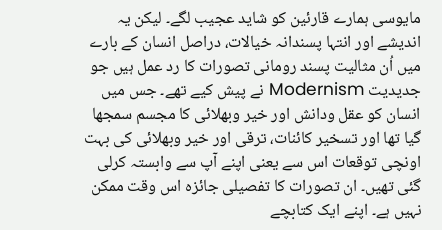مایوسی ہمارے قارئین کو شاید عجیب لگے۔ لیکن یہ اندیشے اور انتہا پسندانہ خیالات، دراصل انسان کے بارے میں اُن مثالیت پسند رومانی تصورات کا رد عمل ہیں جو جدیدیت Modernism نے پیش کیے تھے۔ جس میں انسان کو عقل ودانش اور خیر وبھلائی کا مجسم سمجھا گیا تھا اور تسخیر کائنات، ترقی اور خیر وبھلائی کی بہت اونچی توقعات اس سے یعنی اپنے آپ سے وابستہ کرلی گئی تھیں۔ ان تصورات کا تفصیلی جائزہ اس وقت ممکن نہیں ہے۔ اپنے ایک کتابچے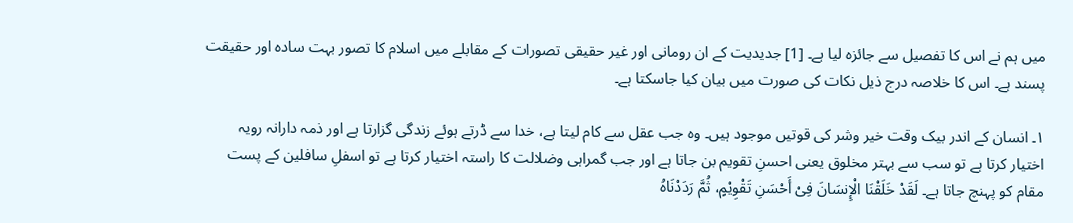میں ہم نے اس کا تفصیل سے جائزہ لیا ہے۔ [1] جدیدیت کے ان رومانی اور غیر حقیقی تصورات کے مقابلے میں اسلام کا تصور بہت سادہ اور حقیقت پسند ہے۔ اس کا خلاصہ درج ذیل نکات کی صورت میں بیان کیا جاسکتا ہے۔

۱۔ انسان کے اندر بیک وقت خیر وشر کی قوتیں موجود ہیں۔ وہ جب عقل سے کام لیتا ہے، خدا سے ڈرتے ہوئے زندگی گزارتا ہے اور ذمہ دارانہ رویہ اختیار کرتا ہے تو سب سے بہتر مخلوق یعنی احسنِ تقویم بن جاتا ہے اور جب گمراہی وضلالت کا راستہ اختیار کرتا ہے تو اسفلِ سافلین کے پست مقام کو پہنچ جاتا ہے۔ لَقَدْ خَلَقْنَا الْإِنسَانَ فِیْ أَحْسَنِ تَقْوِیْمٍ، ثُمَّ رَدَدْنَاہُ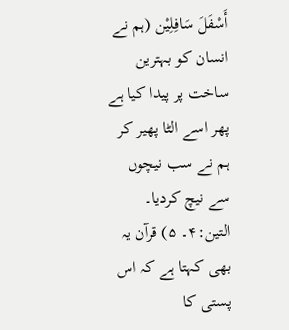أَسْفَلَ سَافِلِیْن (ہم نے انسان کو بہترین ساخت پر پیدا کیا ہے پھر اسے الٹا پھیر کر ہم نے سب نیچوں سے نیچ کردیا۔ التین:۴۔ ۵) قرآن یہ بھی کہتا ہے کہ اس پستی کا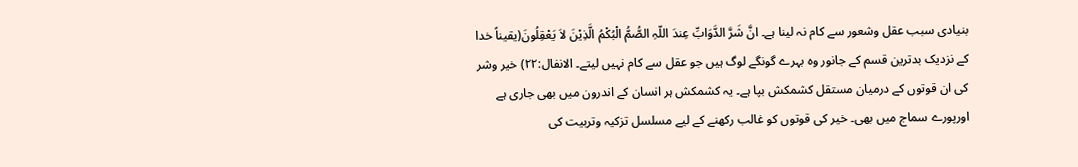بنیادی سبب عقل وشعور سے کام نہ لینا ہے۔ انَّ شَرَّ الدَّوَابِّ عِندَ اللّہِ الصُّمُّ الْبُکْمُ الَّذِیْنَ لاَ یَعْقِلُونَ(یقیناً خدا کے نزدیک بدترین قسم کے جانور وہ بہرے گونگے لوگ ہیں جو عقل سے کام نہیں لیتے۔ الانفال:۲۲) خیر وشر کی ان قوتوں کے درمیان مستقل کشمکش بپا ہے۔ یہ کشمکش ہر انسان کے اندرون میں بھی جاری ہے اورپورے سماج میں بھی۔ خیر کی قوتوں کو غالب رکھنے کے لیے مسلسل تزکیہ وتربیت کی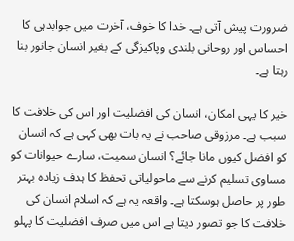ضرورت پیش آتی ہے۔ خدا کا خوف، آخرت میں جوابدہی کا احساس اور روحانی بلندی وپاکیزگی کے بغیر انسان جانور بنا رہتا ہے۔

خیر کا یہی امکان، انسان کی افضلیت اور اس کی خلافت کا سبب ہے۔ مرزوقی صاحب نے یہ بات بھی کہی ہے کہ انسان کو افضل کیوں مانا جائے؟ انسان سمیت، سارے حیوانات کو مساوی تسلیم کرنے سے ماحولیاتی تحفظ کا ہدف زیادہ بہتر طور پر حاصل ہوسکتا ہے۔ واقعہ یہ ہے کہ اسلام انسان کی خلافت کا جو تصور دیتا ہے اس میں صرف افضلیت کا پہلو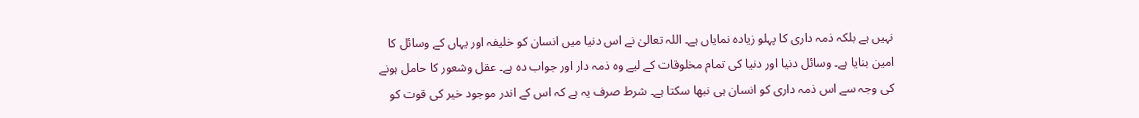نہیں ہے بلکہ ذمہ داری کا پہلو زیادہ نمایاں ہے۔ اللہ تعالیٰ نے اس دنیا میں انسان کو خلیفہ اور یہاں کے وسائل کا امین بنایا ہے۔ وسائل دنیا اور دنیا کی تمام مخلوقات کے لیے وہ ذمہ دار اور جواب دہ ہے۔ عقل وشعور کا حامل ہونے کی وجہ سے اس ذمہ داری کو انسان ہی نبھا سکتا ہے۔ شرط صرف یہ ہے کہ اس کے اندر موجود خیر کی قوت کو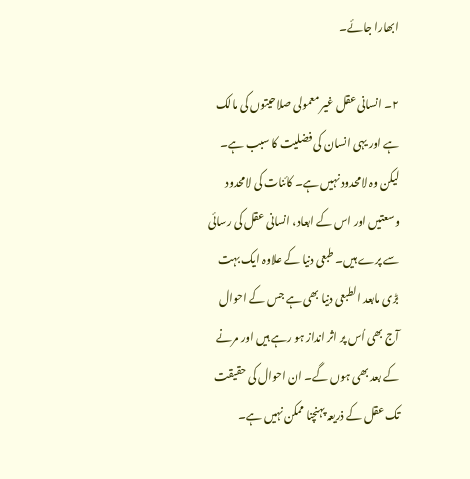ابھارا جائے۔

۲۔ انسانی عقل غیر معمولی صلاحیتوں کی مالک ہے اور یہی انسان کی فضلیت کا سبب ہے۔ لیکن وہ لامحدود نہیں ہے۔ کائنات کی لامحدود وسعتیں اور اس کے ابعاد، انسانی عقل کی رسائی سے پرے ہیں۔ طبعی دنیا کے علاوہ ایک بہت بڑی مابعد الطبعی دنیا بھی ہے جس کے احوال آج بھی اُس پر اثر انداز ہو رہے ہیں اور مرنے کے بعد بھی ہوں گے۔ ان احوال کی حقیقت تک عقل کے ذریعہ پہنچنا ممکن نہیں ہے۔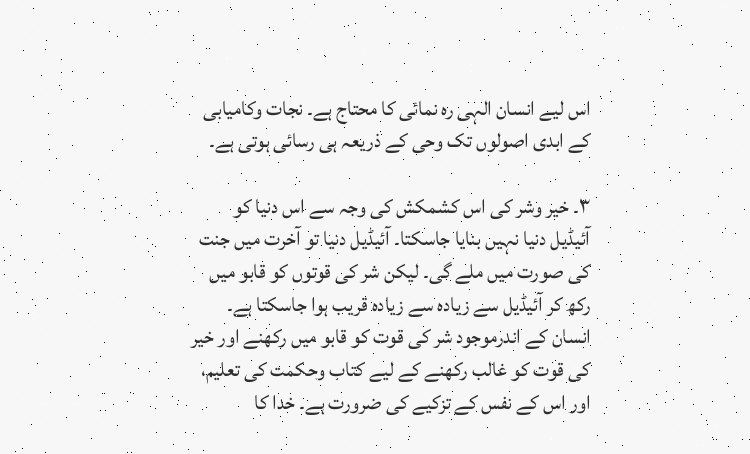اس لیے انسان الہی رہ نمائی کا محتاج ہے۔ نجات وکامیابی کے ابدی اصولوں تک وحی کے ذریعہ ہی رسائی ہوتی ہے۔

۳۔ خیر وشر کی اس کشمکش کی وجہ سے اس دنیا کو آئیڈیل دنیا نہیں بنایا جاسکتا۔ آئیڈیل دنیا تو آخرت میں جنت کی صورت میں ملے گی۔ لیکن شر کی قوتوں کو قابو میں رکھ کر آئیڈیل سے زیادہ سے زیادہ قریب ہوا جاسکتا ہے۔ انسان کے اندرموجود شر کی قوت کو قابو میں رکھنے اور خیر کی قوت کو غالب رکھنے کے لیے کتاب وحکمت کی تعلیم، اور اس کے نفس کے تزکیے کی ضرورت ہے۔ خدا کا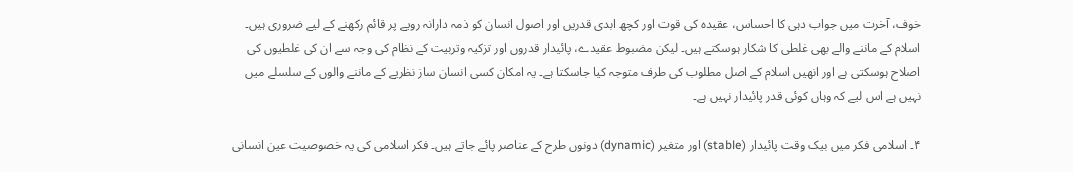خوف، آخرت میں جواب دہی کا احساس، عقیدہ کی قوت اور کچھ ابدی قدریں اور اصول انسان کو ذمہ دارانہ رویے پر قائم رکھنے کے لیے ضروری ہیں۔ اسلام کے ماننے والے بھی غلطی کا شکار ہوسکتے ہیں۔ لیکن مضبوط عقیدے، پائیدار قدروں اور تزکیہ وتربیت کے نظام کی وجہ سے ان کی غلطیوں کی اصلاح ہوسکتی ہے اور انھیں اسلام کے اصل مطلوب کی طرف متوجہ کیا جاسکتا ہے۔ یہ امکان کسی انسان ساز نظریے کے ماننے والوں کے سلسلے میں نہیں ہے اس لیے کہ وہاں کوئی قدر پائیدار نہیں ہے۔

۴۔ اسلامی فکر میں بیک وقت پائیدار (stable) اور متغیر (dynamic) دونوں طرح کے عناصر پائے جاتے ہیں۔ فکر اسلامی کی یہ خصوصیت عین انسانی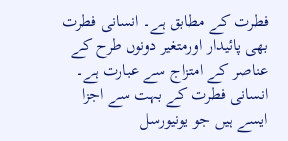فطرت کے مطابق ہے۔ انسانی فطرت بھی پائیدار اورمتغیر دونوں طرح کے عناصر کے امتزاج سے عبارت ہے۔ انسانی فطرت کے بہت سے اجزا ایسے ہیں جو یونیورسل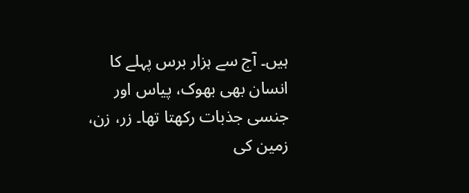ہیں۔ آج سے ہزار برس پہلے کا انسان بھی بھوک، پیاس اور جنسی جذبات رکھتا تھا۔ زر، زن، زمین کی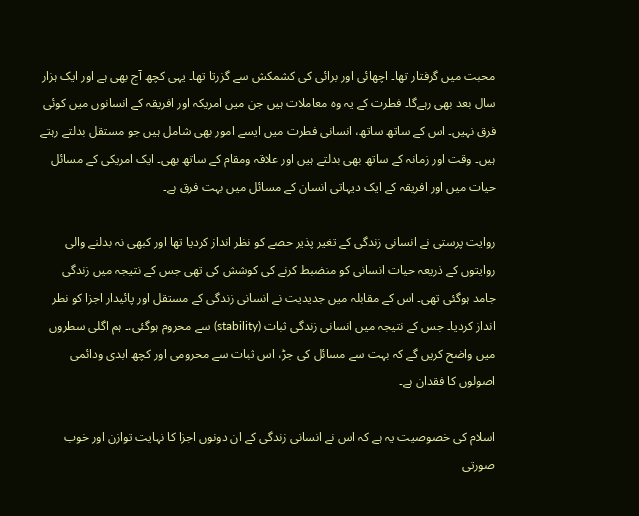محبت میں گرفتار تھا۔ اچھائی اور برائی کی کشمکش سے گزرتا تھا۔ یہی کچھ آج بھی ہے اور ایک ہزار سال بعد بھی رہےگا۔ فطرت کے یہ وہ معاملات ہیں جن میں امریکہ اور افریقہ کے انسانوں میں کوئی فرق نہیں۔ اس کے ساتھ ساتھ، انسانی فطرت میں ایسے امور بھی شامل ہیں جو مستقل بدلتے رہتے ہیں۔ وقت اور زمانہ کے ساتھ بھی بدلتے ہیں اور علاقہ ومقام کے ساتھ بھی۔ ایک امریکی کے مسائل حیات میں اور افریقہ کے ایک دیہاتی انسان کے مسائل میں بہت فرق ہے۔

روایت پرستی نے انسانی زندگی کے تغیر پذیر حصے کو نظر انداز کردیا تھا اور کبھی نہ بدلنے والی روایتوں کے ذریعہ حیات انسانی کو منضبط کرنے کی کوشش کی تھی جس کے نتیجہ میں زندگی جامد ہوگئی تھی۔ اس کے مقابلہ میں جدیدیت نے انسانی زندگی کے مستقل اور پائیدار اجزا کو نطر انداز کردیا۔ جس کے نتیجہ میں انسانی زندگی ثبات (stability) سے محروم ہوگئی.۔ ہم اگلی سطروں میں واضح کریں گے کہ بہت سے مسائل کی جڑ، اس ثبات سے محرومی اور کچھ ابدی ودائمی اصولوں کا فقدان ہے۔

اسلام کی خصوصیت یہ ہے کہ اس نے انسانی زندگی کے ان دونوں اجزا کا نہایت توازن اور خوب صورتی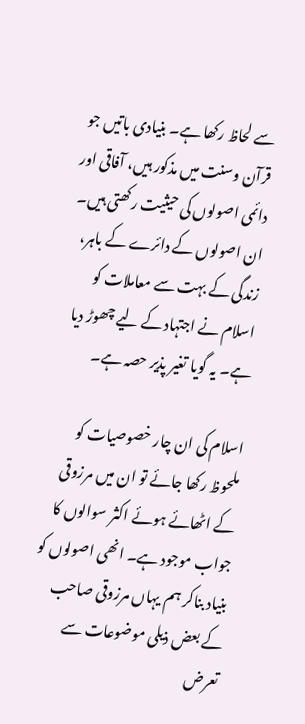سے لحاظ رکھا ہے۔ بنیادی باتیں جو قرآن وسنت میں مذکور ہیں، آفاقی اور دائمی اصولوں کی حیثیت رکھتی ہیں۔ ان اصولوں کے دائرے کے باہر، زندگی کے بہت سے معاملات کو اسلام نے اجتہاد کے لیے چھوڑ دیا ہے۔ یہ گویا تغیر پذیر حصہ ہے۔

اسلام کی ان چار خصوصیات کو ملحوظ رکھا جائے تو ان میں مرزوقی کے اٹھائے ہوئے اکثر سوالوں کا جواب موجود ہے۔ انھی اصولوں کو بنیاد بناکر ہم یہاں مرزوقی صاحب کے بعض ذیلی موضوعات سے تعرض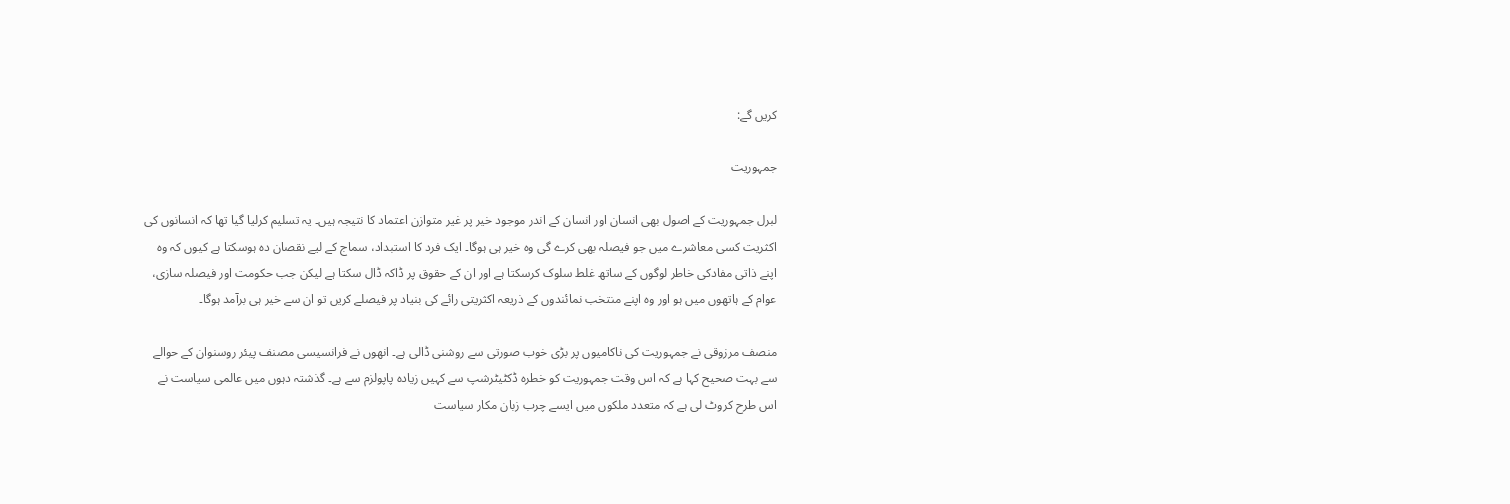کریں گے:

جمہوریت

لبرل جمہوریت کے اصول بھی انسان اور انسان کے اندر موجود خیر پر غیر متوازن اعتماد کا نتیجہ ہیں۔ یہ تسلیم کرلیا گیا تھا کہ انسانوں کی اکثریت کسی معاشرے میں جو فیصلہ بھی کرے گی وہ خیر ہی ہوگا۔ ایک فرد کا استبداد، سماج کے لیے نقصان دہ ہوسکتا ہے کیوں کہ وہ اپنے ذاتی مفادکی خاطر لوگوں کے ساتھ غلط سلوک کرسکتا ہے اور ان کے حقوق پر ڈاکہ ڈال سکتا ہے لیکن جب حکومت اور فیصلہ سازی، عوام کے ہاتھوں میں ہو اور وہ اپنے منتخب نمائندوں کے ذریعہ اکثریتی رائے کی بنیاد پر فیصلے کریں تو ان سے خیر ہی برآمد ہوگا۔

منصف مرزوقی نے جمہوریت کی ناکامیوں پر بڑی خوب صورتی سے روشنی ڈالی ہے۔ انھوں نے فرانسیسی مصنف پیئر روسنوان کے حوالے سے بہت صحیح کہا ہے کہ اس وقت جمہوریت کو خطرہ ڈکٹیٹرشپ سے کہیں زیادہ پاپولزم سے ہے۔ گذشتہ دہوں میں عالمی سیاست نے اس طرح کروٹ لی ہے کہ متعدد ملکوں میں ایسے چرب زبان مکار سیاست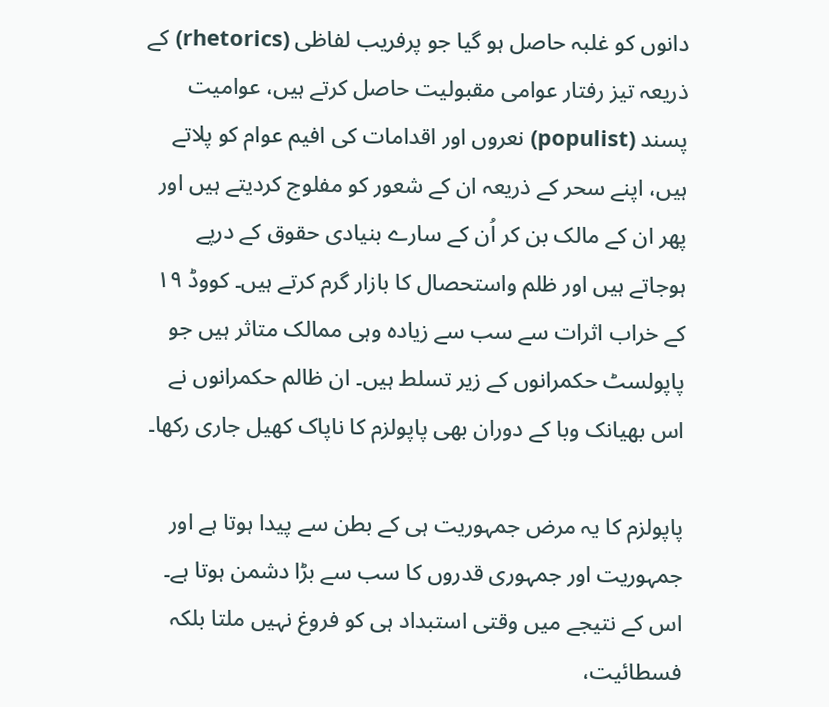دانوں کو غلبہ حاصل ہو گیا جو پرفریب لفاظی (rhetorics) کے ذریعہ تیز رفتار عوامی مقبولیت حاصل کرتے ہیں، عوامیت پسند (populist) نعروں اور اقدامات کی افیم عوام کو پلاتے ہیں، اپنے سحر کے ذریعہ ان کے شعور کو مفلوج کردیتے ہیں اور پھر ان کے مالک بن کر اُن کے سارے بنیادی حقوق کے درپے ہوجاتے ہیں اور ظلم واستحصال کا بازار گرم کرتے ہیں۔ کووڈ ۱۹ کے خراب اثرات سے سب سے زیادہ وہی ممالک متاثر ہیں جو پاپولسٹ حکمرانوں کے زیر تسلط ہیں۔ ان ظالم حکمرانوں نے اس بھیانک وبا کے دوران بھی پاپولزم کا ناپاک کھیل جاری رکھا۔

پاپولزم کا یہ مرض جمہوریت ہی کے بطن سے پیدا ہوتا ہے اور جمہوریت اور جمہوری قدروں کا سب سے بڑا دشمن ہوتا ہے۔ اس کے نتیجے میں وقتی استبداد ہی کو فروغ نہیں ملتا بلکہ فسطائیت،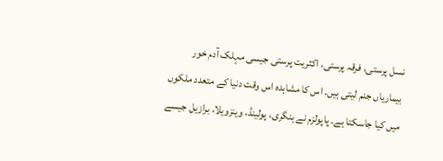نسل پرستی، فرقہ پرستی، اکثریت پرستی جیسی مہلک آدم خور بیماریاں جنم لیتی ہیں۔ اس کا مشاہدہ اس وقت دنیا کے متعدد ملکوں میں کیا جاسکتا ہے۔ پاپولزم نے ہنگری، پولینڈ، وینزویلا، برازیل جیسے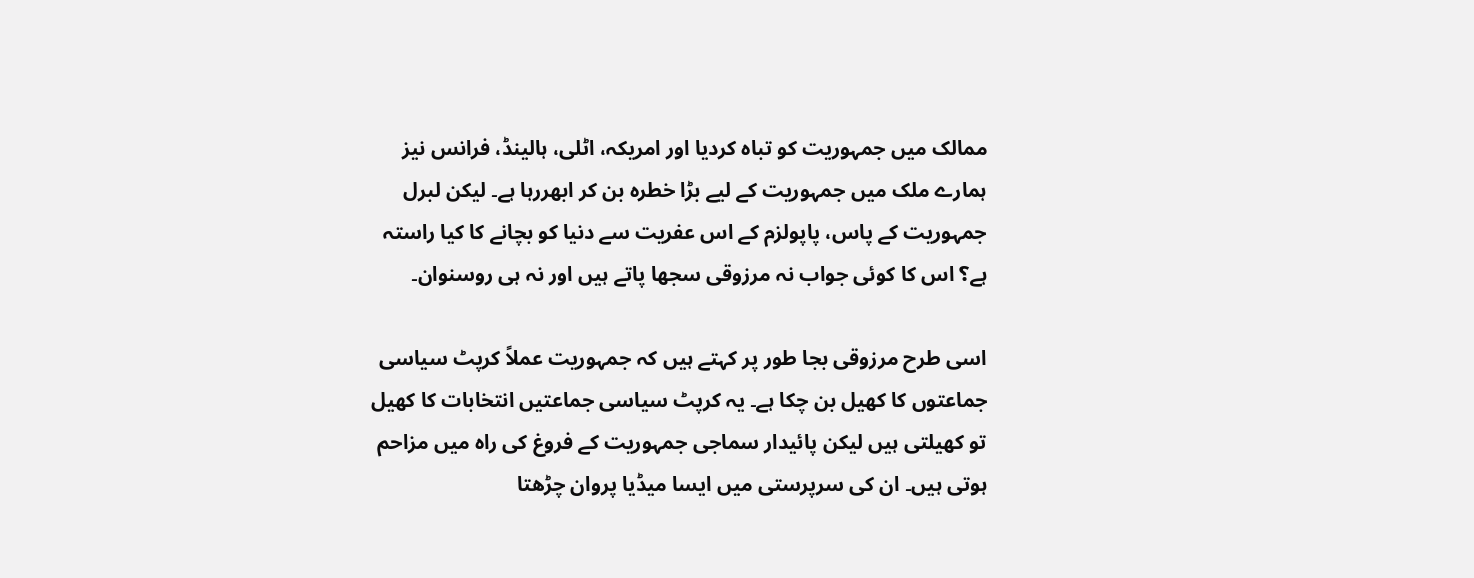ممالک میں جمہوریت کو تباہ کردیا اور امریکہ، اٹلی، ہالینڈ، فرانس نیز ہمارے ملک میں جمہوریت کے لیے بڑا خطرہ بن کر ابھررہا ہے۔ لیکن لبرل جمہوریت کے پاس، پاپولزم کے اس عفریت سے دنیا کو بچانے کا کیا راستہ ہے؟ اس کا کوئی جواب نہ مرزوقی سجھا پاتے ہیں اور نہ ہی روسنوان۔

اسی طرح مرزوقی بجا طور پر کہتے ہیں کہ جمہوریت عملاً کرپٹ سیاسی جماعتوں کا کھیل بن چکا ہے۔ یہ کرپٹ سیاسی جماعتیں انتخابات کا کھیل تو کھیلتی ہیں لیکن پائیدار سماجی جمہوریت کے فروغ کی راہ میں مزاحم ہوتی ہیں۔ ان کی سرپرستی میں ایسا میڈیا پروان چڑھتا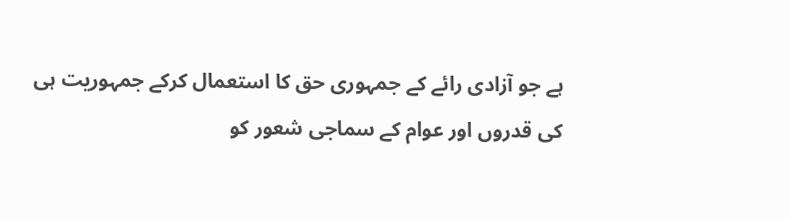ہے جو آزادی رائے کے جمہوری حق کا استعمال کرکے جمہوریت ہی کی قدروں اور عوام کے سماجی شعور کو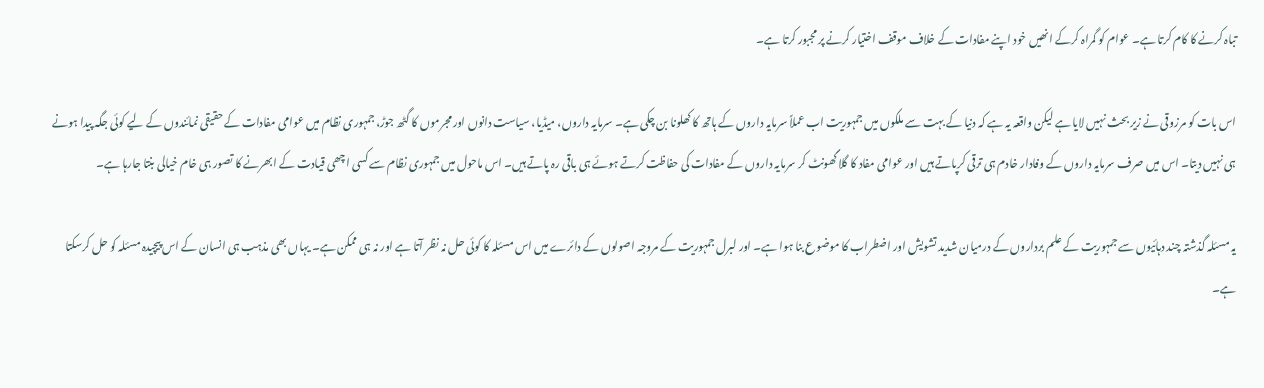تباہ کرنے کا کام کرتا ہے۔ عوام کو گمراہ کرکے انھیں خود اپنے مفادات کے خلاف موقف اختیار کرنے پر مجبور کرتا ہے۔

اس بات کو مرزوقی نے زیر بحث نہیں لایا ہے لیکن واقعہ یہ ہے کہ دنیا کے بہت سے ملکوں میں جمہوریت اب عملاً سرمایہ داروں کے ہاتھ کا کھلونا بن چکی ہے۔ سرمایہ داروں، میڈیا، سیاست دانوں اور مجرموں کا گٹھ جوڑ، جمہوری نظام میں عوامی مفادات کے حقیقی نمائندوں کے لیے کوئی جگہ پیدا ہونے ہی نہیں دیتا۔ اس میں صرف سرمایہ داروں کے وفادار خادم ہی ترقی کرپاتے ہیں اور عوامی مفاد کا گلا گھونٹ کر سرمایہ داروں کے مفادات کی حفاظت کرتے ہوئے ہی باقی رہ پاتے ہیں۔ اس ماحول میں جمہوری نظام سے کسی اچھی قیادت کے ابھرنے کا تصور ہی خام خیالی بنتا جارہا ہے۔

یہ مسئلہ گذشتہ چند دہائیوں سے جمہوریت کے علم برداروں کے درمیان شدید تشویش اور اضطراب کا موضوع بنا ہوا ہے۔ اور لبرل جمہوریت کے مروجہ اصولوں کے دائرے میں اس مسئلہ کا کوئی حل نہ نظر آتا ہے اور نہ ہی ممکن ہے۔ یہاں بھی مذہب ہی انسان کے اس پیچیدہ مسئلہ کو حل کرسکتا ہے۔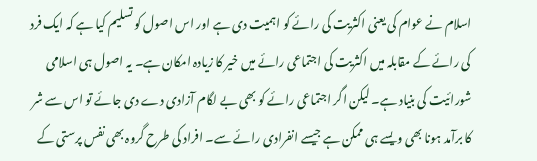اسلام نے عوام کی یعنی اکثریت کی رائے کو اہمیت دی ہے اور اس اصول کو تسلیم کیا ہے کہ ایک فرد کی رائے کے مقابلہ میں اکثریت کی اجتماعی رائے میں خیر کا زیادہ امکان ہے۔ یہ اصول ہی اسلامی شورائیت کی بنیاد ہے۔ لیکن اگر اجتماعی رائے کو بھی بے لگام آزادی دے دی جائے تو اس سے شر کا برآمد ہونا بھی ویسے ہی ممکن ہے جیسے انفرادی رائے سے۔ افراد کی طرح گروہ بھی نفس پرستی کے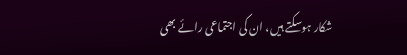شکار ہوسکتے ہیں، ان کی اجتماعی رائے بھی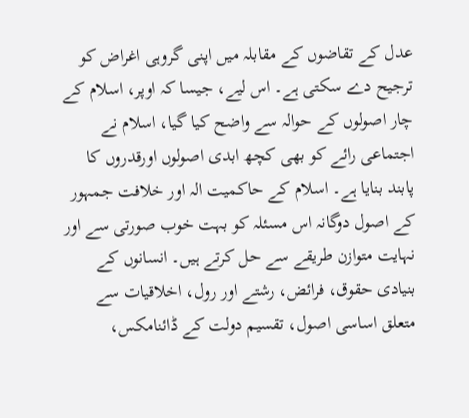عدل کے تقاضوں کے مقابلہ میں اپنی گروہی اغراض کو ترجیح دے سکتی ہے۔ اس لیے، جیسا کہ اوپر، اسلام کے چار اصولوں کے حوالہ سے واضح کیا گیا، اسلام نے اجتماعی رائے کو بھی کچھ ابدی اصولوں اورقدروں کا پابند بنایا ہے۔ اسلام کے حاکمیت الہ اور خلافت جمہور کے اصول دوگانہ اس مسئلہ کو بہت خوب صورتی سے اور نہایت متوازن طریقے سے حل کرتے ہیں۔ انسانوں کے بنیادی حقوق، فرائض، رشتے اور رول، اخلاقیات سے متعلق اساسی اصول، تقسیم دولت کے ڈائنامکس،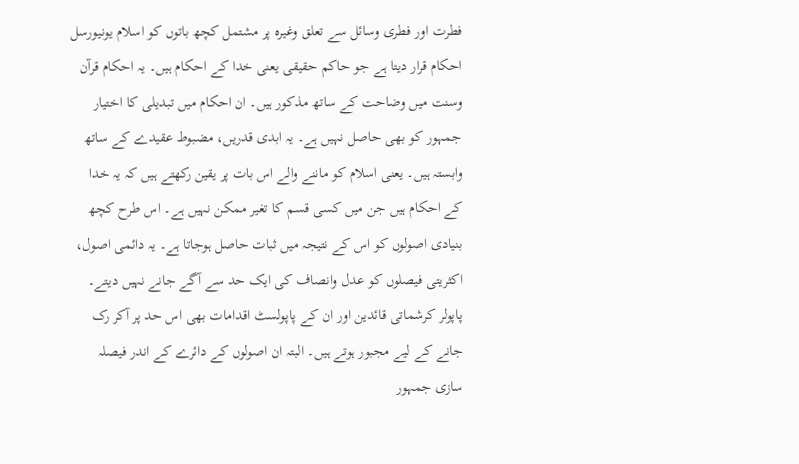فطرت اور فطری وسائل سے تعلق وغیرہ پر مشتمل کچھ باتوں کو اسلام یونیورسل احکام قرار دیتا ہے جو حاکم حقیقی یعنی خدا کے احکام ہیں۔ یہ احکام قرآن وسنت میں وضاحت کے ساتھ مذکور ہیں۔ ان احکام میں تبدیلی کا اختیار جمہور کو بھی حاصل نہیں ہے۔ یہ ابدی قدریں، مضبوط عقیدے کے ساتھ وابستہ ہیں۔ یعنی اسلام کو ماننے والے اس بات پر یقین رکھتے ہیں کہ یہ خدا کے احکام ہیں جن میں کسی قسم کا تغیر ممکن نہیں ہے۔ اس طرح کچھ بنیادی اصولوں کو اس کے نتیجہ میں ثبات حاصل ہوجاتا ہے۔ یہ دائمی اصول، اکثریتی فیصلوں کو عدل وانصاف کی ایک حد سے آگے جانے نہیں دیتے۔ پاپولر کرشماتی قائدین اور ان کے پاپولسٹ اقدامات بھی اس حد پر آکر رک جانے کے لیے مجبور ہوتے ہیں۔ البتہ ان اصولوں کے دائرے کے اندر فیصلہ سازی جمہور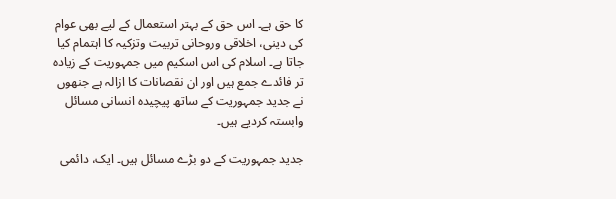کا حق ہے۔ اس حق کے بہتر استعمال کے لیے بھی عوام کی دینی، اخلاقی وروحانی تربیت وتزکیہ کا اہتمام کیا جاتا ہے۔ اسلام کی اس اسکیم میں جمہوریت کے زیادہ تر فائدے جمع ہیں اور ان نقصانات کا ازالہ ہے جنھوں نے جدید جمہوریت کے ساتھ پیچیدہ انسانی مسائل وابستہ کردیے ہیں۔

جدید جمہوریت کے دو بڑے مسائل ہیں۔ ایک، دائمی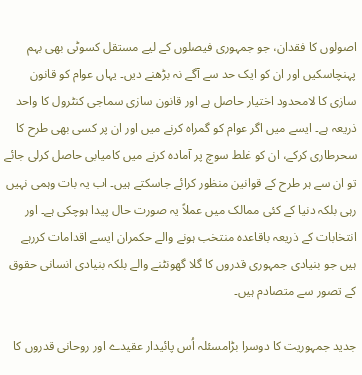اصولوں کا فقدان، جو جمہوری فیصلوں کے لیے مستقل کسوٹی بھی بہم پہنچاسکیں اور ان کو ایک حد سے آگے نہ بڑھنے دیں۔ یہاں عوام کو قانون سازی کا لامحدود اختیار حاصل ہے اور قانون سازی سماجی کنٹرول کا واحد ذریعہ ہے۔ ایسے میں اگر عوام کو گمراہ کرنے میں اور ان پر کسی بھی طرح کا سحرطاری کرکے، ان کو غلط سوچ پر آمادہ کرنے میں کامیابی حاصل کرلی جائے تو ان سے ہر طرح کے قوانین منظور کرائے جاسکتے ہیں۔ اب یہ بات وہمی نہیں رہی بلکہ دنیا کے کئی ممالک میں عملاً یہ صورت حال پیدا ہوچکی ہے۔ اور انتخابات کے ذریعہ باقاعدہ منتخب ہونے والے حکمران ایسے اقدامات کررہے ہیں جو بنیادی جمہوری قدروں کا گلا گھونٹنے والے بلکہ بنیادی انسانی حقوق کے تصور سے متصادم ہیں۔

جدید جمہوریت کا دوسرا بڑامسئلہ اُس پائیدار عقیدے اور روحانی قدروں کا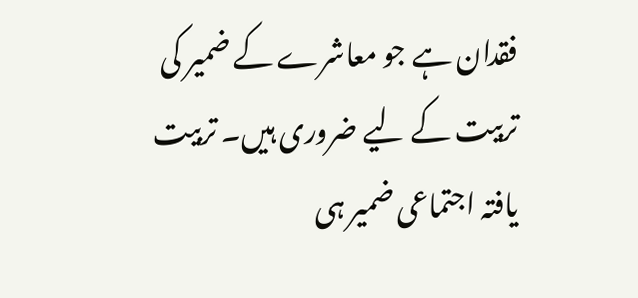فقدان ہے جو معاشرے کے ضمیر کی تربیت کے لیے ضروری ہیں۔ تربیت یافتہ اجتماعی ضمیر ہی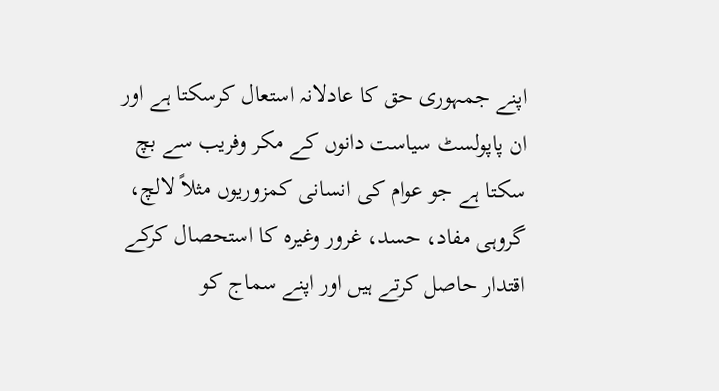اپنے جمہوری حق کا عادلانہ استعال کرسکتا ہے اور ان پاپولسٹ سیاست دانوں کے مکر وفریب سے بچ سکتا ہے جو عوام کی انسانی کمزوریوں مثلاً لالچ، گروہی مفاد، حسد، غرور وغیرہ کا استحصال کرکے اقتدار حاصل کرتے ہیں اور اپنے سماج کو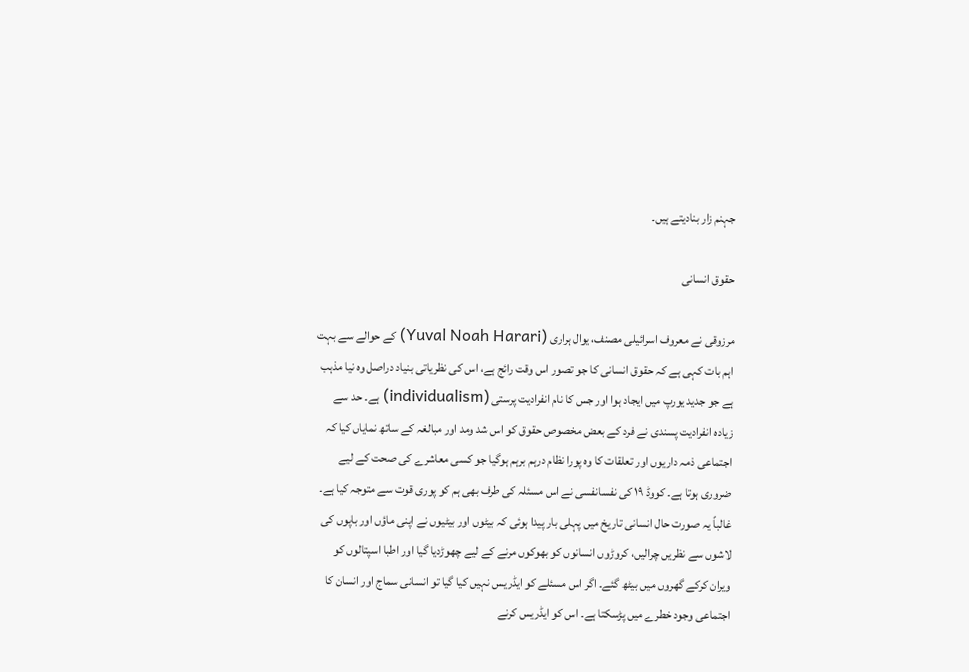جہنم زار بنادیتے ہیں۔

حقوق انسانی

مرزوقی نے معروف اسرائیلی مصنف، یوال ہراری (Yuval Noah Harari) کے حوالے سے بہت اہم بات کہی ہے کہ حقوق انسانی کا جو تصور اس وقت رائج ہے، اس کی نظریاتی بنیاد دراصل وہ نیا مذہب ہے جو جدید یورپ میں ایجاد ہوا اور جس کا نام انفرادیت پرستی (individualism) ہے۔ حد سے زیادہ انفرادیت پسندی نے فرد کے بعض مخصوص حقوق کو اس شد ومد اور مبالغہ کے ساتھ نمایاں کیا کہ اجتماعی ذمہ داریوں اور تعلقات کا وہ پورا نظام درہم برہم ہوگیا جو کسی معاشرے کی صحت کے لیے ضروری ہوتا ہے۔ کووڈ ۱۹ کی نفسانفسی نے اس مسئلہ کی طرف بھی ہم کو پوری قوت سے متوجہ کیا ہے۔ غالباً یہ صورت حال انسانی تاریخ میں پہلی بار پیدا ہوئی کہ بیٹوں اور بیٹیوں نے اپنی ماؤں اور باپوں کی لاشوں سے نظریں چرالیں، کروڑوں انسانوں کو بھوکوں مرنے کے لیے چھوڑدیا گیا اور اطبا اسپتالوں کو ویران کرکے گھروں میں بیٹھ گئے۔ اگر اس مسئلے کو ایڈریس نہیں کیا گیا تو انسانی سماج اور انسان کا اجتماعی وجود خطرے میں پڑسکتا ہے۔ اس کو ایڈریس کرنے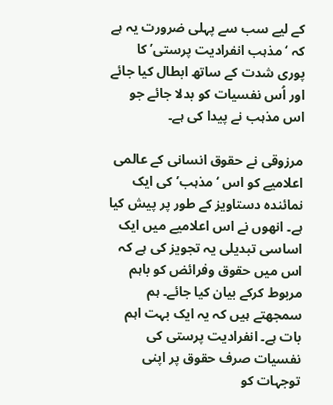کے لیے سب سے پہلی ضرورت یہ ہے کہ ‘مذہب انفرادیت پرستی’ کا پوری شدت کے ساتھ ابطال کیا جائے اور اُس نفسیات کو بدلا جائے جو اس مذہب نے پیدا کی ہے۔

مرزوقی نے حقوق انسانی کے عالمی اعلامیے کو اس ‘مذہب’ کی ایک نمائندہ دستاویز کے طور پر پیش کیا ہے۔ انھوں نے اس اعلامیے میں ایک اساسی تبدیلی یہ تجویز کی ہے کہ اس میں حقوق وفرائض کو باہم مربوط کرکے بیان کیا جائے۔ ہم سمجھتے ہیں کہ یہ ایک بہت اہم بات ہے۔ انفرادیت پرستی کی نفسیات صرف حقوق پر اپنی توجہات کو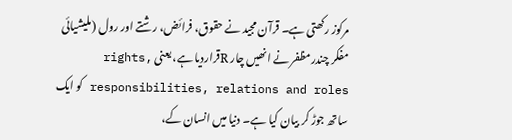مرکوز رکھتی ہے۔ قرآن مجید نے حقوق، فرائض، رشتے اور رول (ملیشیائی مفکر چندرمظفر نے انھیں چار Rقراردیا ہے، یعنی rights, responsibilities, relations and roles کو ایک ساتھ جوڑ کر بیان کیا ہے۔ دنیا میں انسان کے،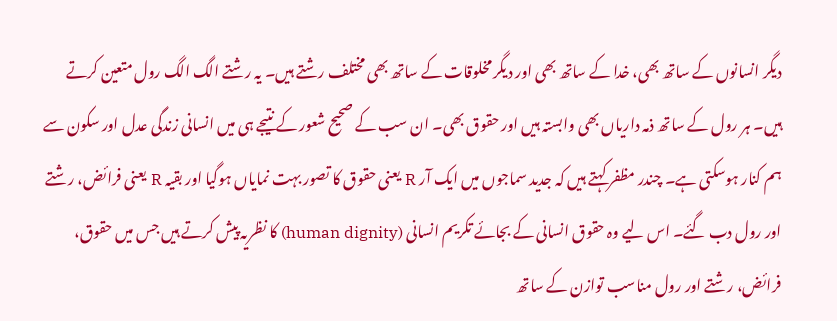دیگر انسانوں کے ساتھ بھی، خدا کے ساتھ بھی اور دیگر مخلوقات کے ساتھ بھی مختلف رشتے ہیں۔ یہ رشتے الگ الگ رول متعین کرتے ہیں۔ ہر رول کے ساتھ ذمہ داریاں بھی وابستہ ہیں اور حقوق بھی۔ ان سب کے صحیح شعور کے نتیجے ہی میں انسانی زندگی عدل اور سکون سے ہم کنار ہوسکتی ہے۔ چندر مظفر کہتے ہیں کہ جدید سماجوں میں ایک آر R یعنی حقوق کا تصور بہت نمایاں ہوگیا اور بقیہ R یعنی فرائض، رشتے اور رول دب گئے۔ اس لیے وہ حقوق انسانی کے بجائے تکریم انسانی (human dignity) کا نظریہ پیش کرتے ہیں جس میں حقوق، فرائض، رشتے اور رول مناسب توازن کے ساتھ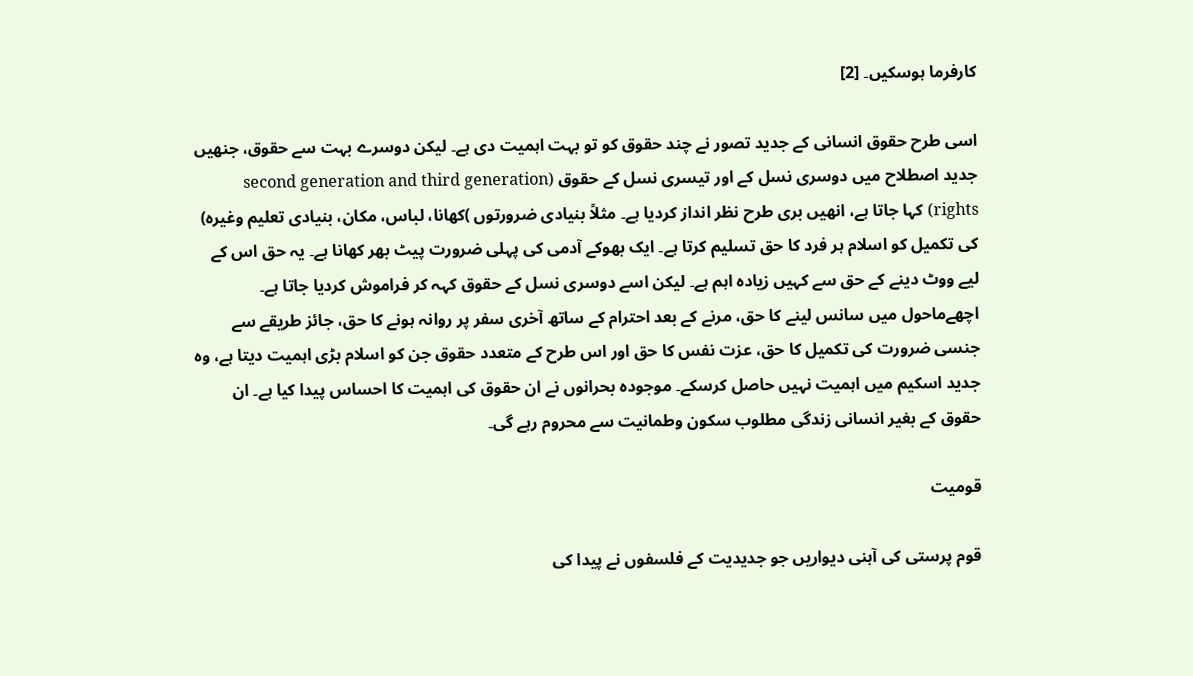کارفرما ہوسکیں۔ [2]

اسی طرح حقوق انسانی کے جدید تصور نے چند حقوق کو تو بہت اہمیت دی ہے۔ لیکن دوسرے بہت سے حقوق، جنھیں جدید اصطلاح میں دوسری نسل کے اور تیسری نسل کے حقوق (second generation and third generation rights) کہا جاتا ہے، انھیں بری طرح نظر انداز کردیا ہے۔ مثلاً بنیادی ضرورتوں )کھانا، لباس، مکان، بنیادی تعلیم وغیرہ) کی تکمیل کو اسلام ہر فرد کا حق تسلیم کرتا ہے۔ ایک بھوکے آدمی کی پہلی ضرورت پیٹ بھر کھانا ہے۔ یہ حق اس کے لیے ووٹ دینے کے حق سے کہیں زیادہ اہم ہے۔ لیکن اسے دوسری نسل کے حقوق کہہ کر فراموش کردیا جاتا ہے۔ اچھےماحول میں سانس لینے کا حق، مرنے کے بعد احترام کے ساتھ آخری سفر پر روانہ ہونے کا حق، جائز طریقے سے جنسی ضرورت کی تکمیل کا حق، عزت نفس کا حق اور اس طرح کے متعدد حقوق جن کو اسلام بڑی اہمیت دیتا ہے، وہ جدید اسکیم میں اہمیت نہیں حاصل کرسکے۔ موجودہ بحرانوں نے ان حقوق کی اہمیت کا احساس پیدا کیا ہے۔ ان حقوق کے بغیر انسانی زندگی مطلوب سکون وطمانیت سے محروم رہے گی۔

قومیت

قوم پرستی کی آہنی دیواریں جو جدیدیت کے فلسفوں نے پیدا کی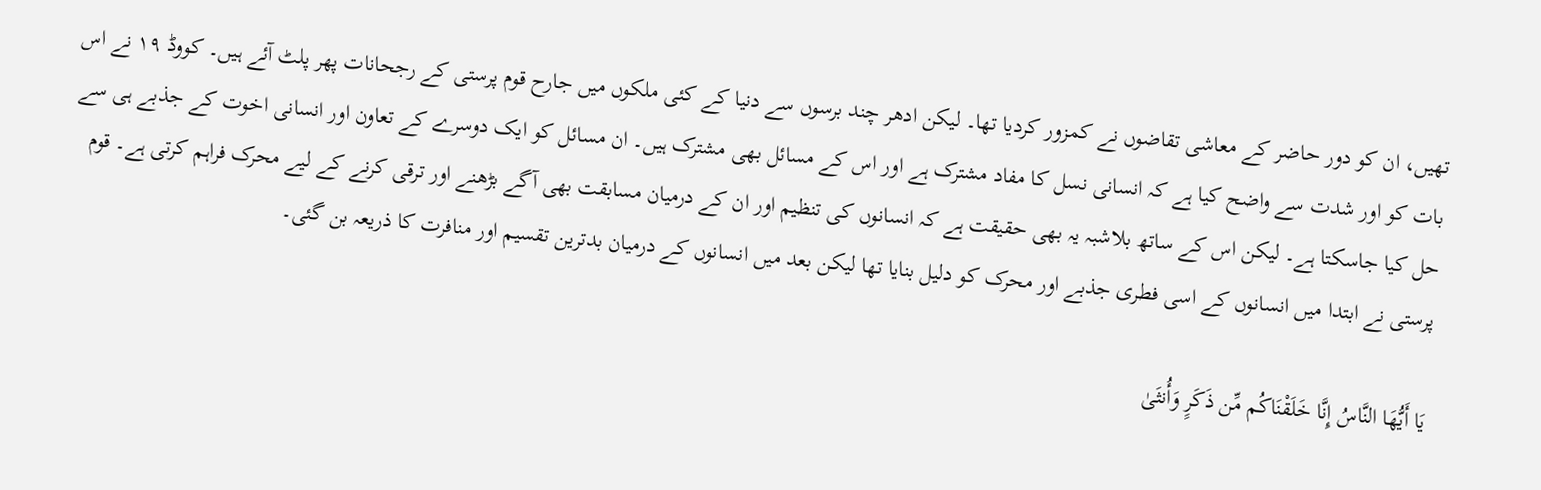تھیں، ان کو دور حاضر کے معاشی تقاضوں نے کمزور کردیا تھا۔ لیکن ادھر چند برسوں سے دنیا کے کئی ملکوں میں جارح قوم پرستی کے رجحانات پھر پلٹ آئے ہیں۔ کووڈ ۱۹ نے اس بات کو اور شدت سے واضح کیا ہے کہ انسانی نسل کا مفاد مشترک ہے اور اس کے مسائل بھی مشترک ہیں۔ ان مسائل کو ایک دوسرے کے تعاون اور انسانی اخوت کے جذبے ہی سے حل کیا جاسکتا ہے۔ لیکن اس کے ساتھ بلاشبہ یہ بھی حقیقت ہے کہ انسانوں کی تنظیم اور ان کے درمیان مسابقت بھی آگے بڑھنے اور ترقی کرنے کے لیے محرک فراہم کرتی ہے۔ قوم پرستی نے ابتدا میں انسانوں کے اسی فطری جذبے اور محرک کو دلیل بنایا تھا لیکن بعد میں انسانوں کے درمیان بدترین تقسیم اور منافرت کا ذریعہ بن گئی۔

يَا أَيُّهَا النَّاسُ إِنَّا خَلَقْنَاكُم مِّن ذَكَرٍ وَأُنثَىٰ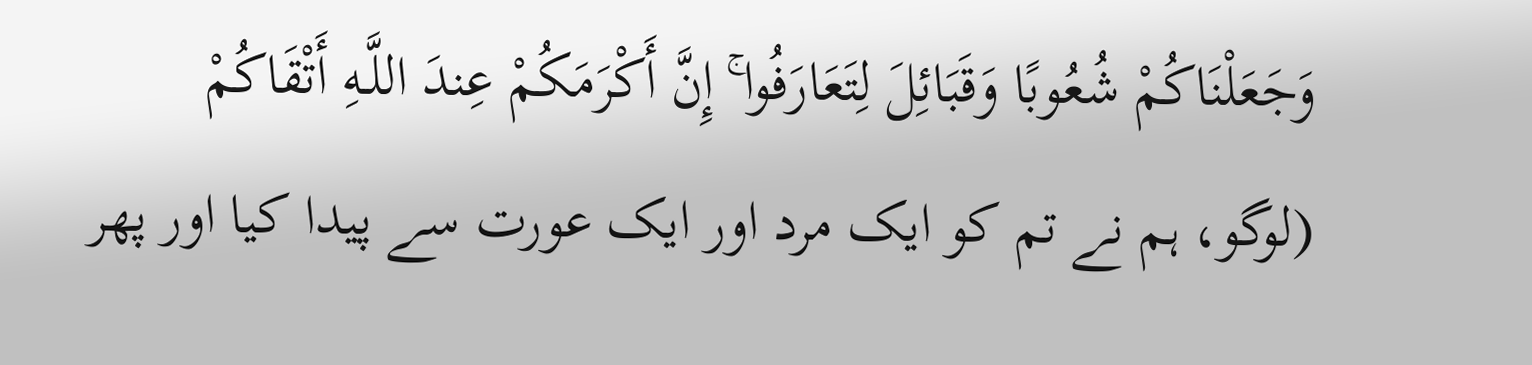وَجَعَلْنَاكُمْ شُعُوبًا وَقَبَائِلَ لِتَعَارَفُوا ۚ إِنَّ أَكْرَمَكُمْ عِندَ اللَّـهِ أَتْقَاكُمْ (لوگو، ہم نے تم کو ایک مرد اور ایک عورت سے پیدا کیا اور پھر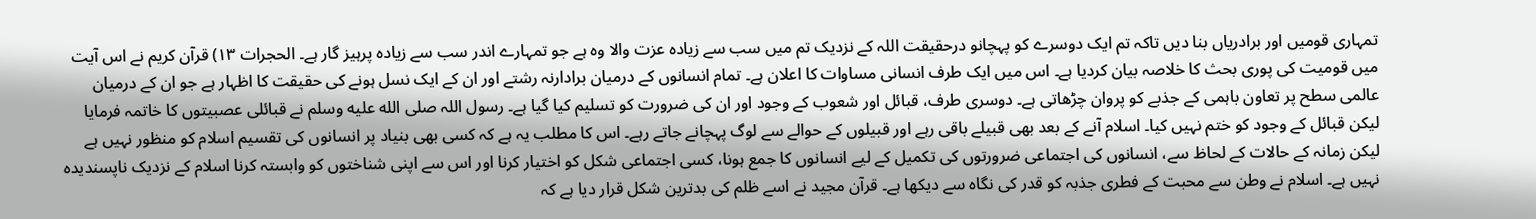تمہاری قومیں اور برادریاں بنا دیں تاکہ تم ایک دوسرے کو پہچانو درحقیقت اللہ کے نزدیک تم میں سب سے زیادہ عزت والا وہ ہے جو تمہارے اندر سب سے زیادہ پرہیز گار ہے۔ الحجرات ۱۳) قرآن کریم نے اس آیت میں قومیت کی پوری بحث کا خلاصہ بیان کردیا ہے۔ اس میں ایک طرف انسانی مساوات کا اعلان ہے۔ تمام انسانوں کے درمیان برادارنہ رشتے اور ان کے ایک نسل ہونے کی حقیقت کا اظہار ہے جو ان کے درمیان عالمی سطح پر تعاون باہمی کے جذبے کو پروان چڑھاتی ہے۔ دوسری طرف، قبائل اور شعوب کے وجود اور ان کی ضرورت کو تسلیم کیا گیا ہے۔ رسول اللہ صلى الله عليه وسلم نے قبائلی عصبیتوں کا خاتمہ فرمایا لیکن قبائل کے وجود کو ختم نہیں کیا۔ اسلام آنے کے بعد بھی قبیلے باقی رہے اور قبیلوں کے حوالے سے لوگ پہچانے جاتے رہے۔ اس کا مطلب یہ ہے کہ کسی بھی بنیاد پر انسانوں کی تقسیم اسلام کو منظور نہیں ہے لیکن زمانہ کے حالات کے لحاظ سے، انسانوں کی اجتماعی ضرورتوں کی تکمیل کے لیے انسانوں کا جمع ہونا، کسی اجتماعی شکل کو اختیار کرنا اور اس سے اپنی شناختوں کو وابستہ کرنا اسلام کے نزدیک ناپسندیدہ نہیں ہے۔ اسلام نے وطن سے محبت کے فطری جذبہ کو قدر کی نگاہ سے دیکھا ہے۔ قرآن مجید نے اسے ظلم کی بدترین شکل قرار دیا ہے کہ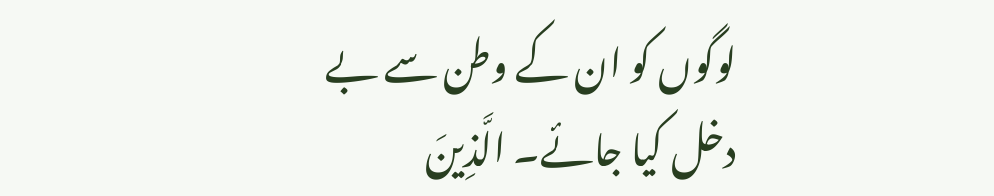لوگوں کو ان کے وطن سے بے دخل کیا جائے۔ الَّذِينَ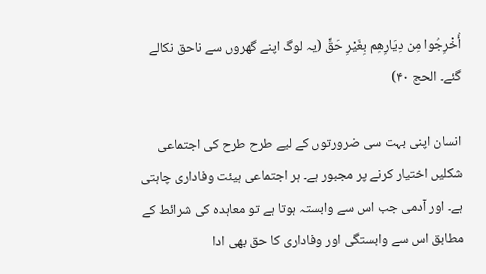أُخْرِجُوا مِن دِيَارِهِم بِغَيْرِ حَقٍّ (یہ لوگ اپنے گھروں سے ناحق نکالے گئے۔ الحج ۴۰)

انسان اپنی بہت سی ضرورتوں کے لیے طرح طرح کی اجتماعی شکلیں اختیار کرنے پر مجبور ہے۔ ہر اجتماعی ہیئت وفاداری چاہتی ہے۔ اور آدمی جب اس سے وابستہ ہوتا ہے تو معاہدہ کی شرائط کے مطابق اس سے وابستگی اور وفاداری کا حق بھی ادا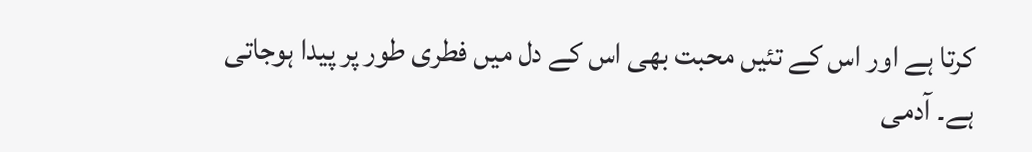کرتا ہے اور اس کے تئیں محبت بھی اس کے دل میں فطری طور پر پیدا ہوجاتی ہے۔ آدمی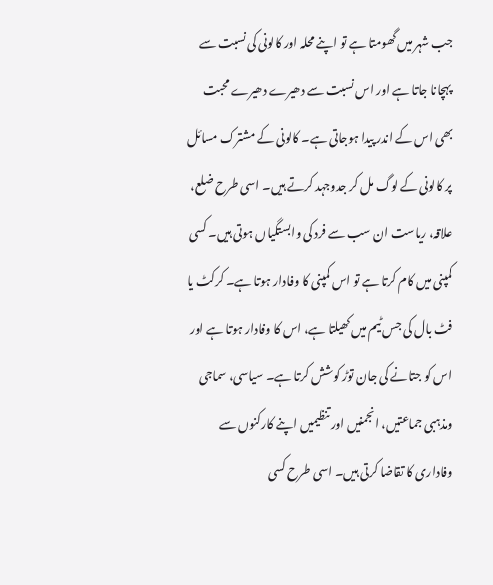جب شہر میں گھومتا ہے تو اپنے محلہ اور کالونی کی نسبت سے پہچانا جاتا ہے اور اس نسبت سے دھیرے دھیرے محبت بھی اس کے اندر پیدا ہوجاتی ہے۔ کالونی کے مشترک مسائل پر کالونی کے لوگ مل کر جدوجہد کرتے ہیں۔ اسی طرح ضلع، علاقہ، ریاست ان سب سے فرد کی وابستگیاں ہوتی ہیں۔ کسی کمپنی میں کام کرتا ہے تو اس کمپنی کا وفادار ہوتا ہے۔ کرکٹ یا فٹ بال کی جس ٹیم میں کھیلتا ہے، اس کا وفادار ہوتا ہے اور اس کو جتانے کی جان توڑ کوشش کرتا ہے۔ سیاسی، سماجی ومذہبی جماعتیں، انجمنیں اور تنظیمیں اپنے کارکنوں سے وفاداری کا تقاضا کرتی ہیں۔ اسی طرح کسی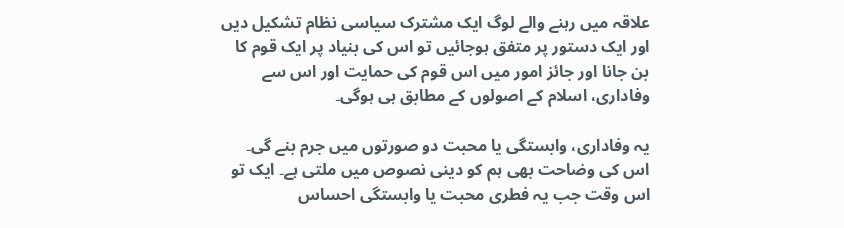علاقہ میں رہنے والے لوگ ایک مشترک سیاسی نظام تشکیل دیں اور ایک دستور پر متفق ہوجائیں تو اس کی بنیاد پر ایک قوم کا بن جانا اور جائز امور میں اس قوم کی حمایت اور اس سے وفاداری، اسلام کے اصولوں کے مطابق ہی ہوگی۔

یہ وفاداری، وابستگی یا محبت دو صورتوں میں جرم بنے گی۔ اس کی وضاحت بھی ہم کو دینی نصوص میں ملتی ہے۔ ایک تو اس وقت جب یہ فطری محبت یا وابستگی احساس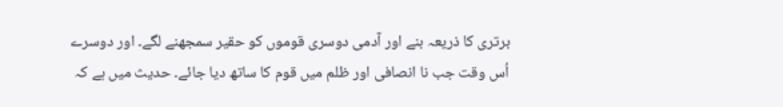برتری کا ذریعہ بنے اور آدمی دوسری قوموں کو حقیر سمجھنے لگے۔ اور دوسرے اُس وقت جب نا انصافی اور ظلم میں قوم کا ساتھ دیا جائے۔ حدیث میں ہے کہ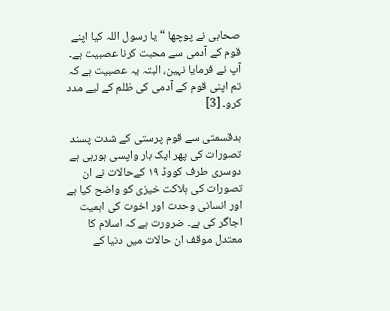صحابی نے پوچھا “یا رسول اللہ کیا اپنے قوم کے آدمی سے محبت کرنا عصبیت ہے۔ آپ نے فرمایا نہین، البتہ یہ عصبیت ہے کہ تم اپنی قوم کے آدمی کی ظلم کے لیے مدد کرو۔ [3]

بدقسمتی سے قوم پرستی کے شدت پسند تصورات کی پھر ایک بار واپسی ہورہی ہے دوسری طرف کووڈ ۱۹ کےحالات نے ان تصورات کی ہلاکت خیزی کو واضح کیا ہے اور انسانی وحدت اور اخوت کی اہمیت اجاگر کی ہے۔ ضرورت ہے کہ اسلام کا معتدل موقف ان حالات میں دنیا کے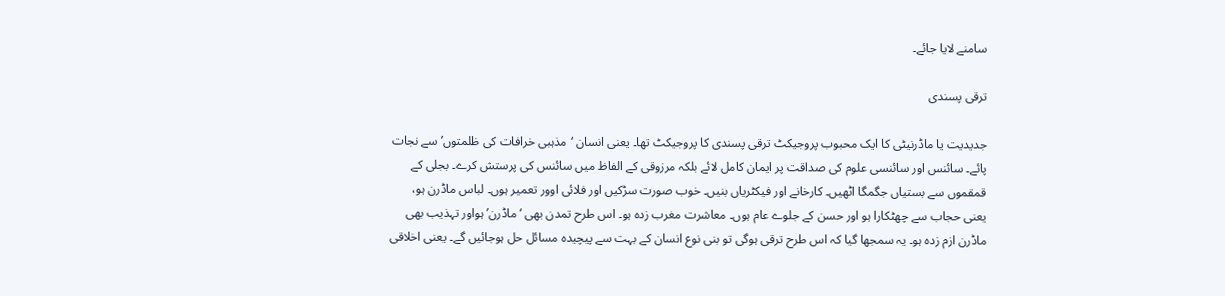سامنے لایا جائے۔

ترقی پسندی

جدیدیت یا ماڈرنیٹی کا ایک محبوب پروجیکٹ ترقی پسندی کا پروجیکٹ تھا۔ یعنی انسان ‘مذہبی خرافات کی ظلمتوں’ سے نجات پائے۔ سائنس اور سائنسی علوم کی صداقت پر ایمان کامل لائے بلکہ مرزوقی کے الفاظ میں سائنس کی پرستش کرے۔ بجلی کے قمقموں سے بستیاں جگمگا اٹھیں۔ کارخانے اور فیکٹریاں بنیں۔ خوب صورت سڑکیں اور فلائی اوور تعمیر ہوں۔ لباس ماڈرن ہو، یعنی حجاب سے چھٹکارا ہو اور حسن کے جلوے عام ہوں۔ معاشرت مغرب زدہ ہو۔ اس طرح تمدن بھی ‘ماڈرن’ ہواور تہذیب بھی ماڈرن ازم زدہ ہو۔ یہ سمجھا گیا کہ اس طرح ترقی ہوگی تو بنی نوع انسان کے بہت سے پیچیدہ مسائل حل ہوجائیں گے۔ یعنی اخلاقی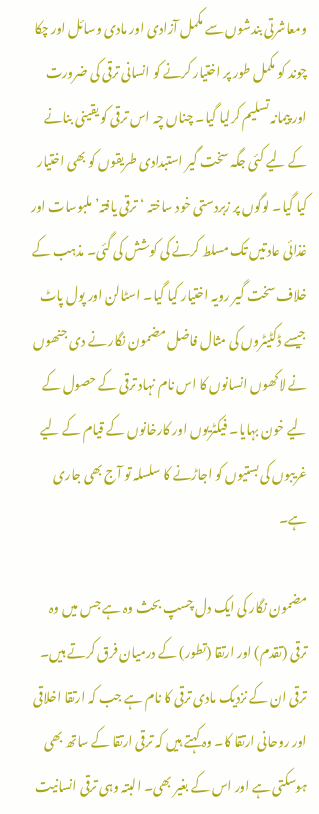ومعاشرتی بندشوں سے مکمل آزادی اور مادی وسائل اور چکا چوند کو مکمل طور پر اختیار کرنے کو انسانی ترقی کی ضرورت اور پیمانہ تسلیم کرلیا گیا۔ چناں چہ اس ترقی کو یقینی بنانے کے لیے کئی جگہ سخت گیر استبدادی طریقوں کو بھی اختیار کیا گیا۔ لوگوں پر زبردستی خود ساختہ ‘ترقی یافتہ’ ملبوسات اور غذائی عادتیں تک مسلط کرنے کی کوشش کی گئی۔ مذہب کے خلاف سخت گیر رویہ اختیار کیا گیا۔ اسٹالن اور پول پاٹ جیسے ڈکٹیٹروں کی مثال فاضل مضمون نگار نے دی جنھوں نے لاکھوں انسانوں کا اس نام نہاد ترقی کے حصول کے لیے خون بہایا۔ فیکٹریوں اور کارخانوں کے قیام کے لیے غریبوں کی بستیوں کو اجاڑنے کا سلسلہ تو آج بھی جاری ہے۔

مضمون نگار کی ایک دل چسپ بحث وہ ہے جس میں وہ ترقی (تقدم) اور ارتقا (تطور) کے درمیان فرق کرتے ہیں۔ ترقی ان کے نزدیک مادی ترقی کا نام ہے جب کہ ارتقا اخلاقی اور روحانی ارتقا کا۔ وہ کہتے ہیں کہ ترقی ارتقا کے ساتھ بھی ہوسکتی ہے اور اس کے بغیر بھی۔ البتہ وہی ترقی انسانیت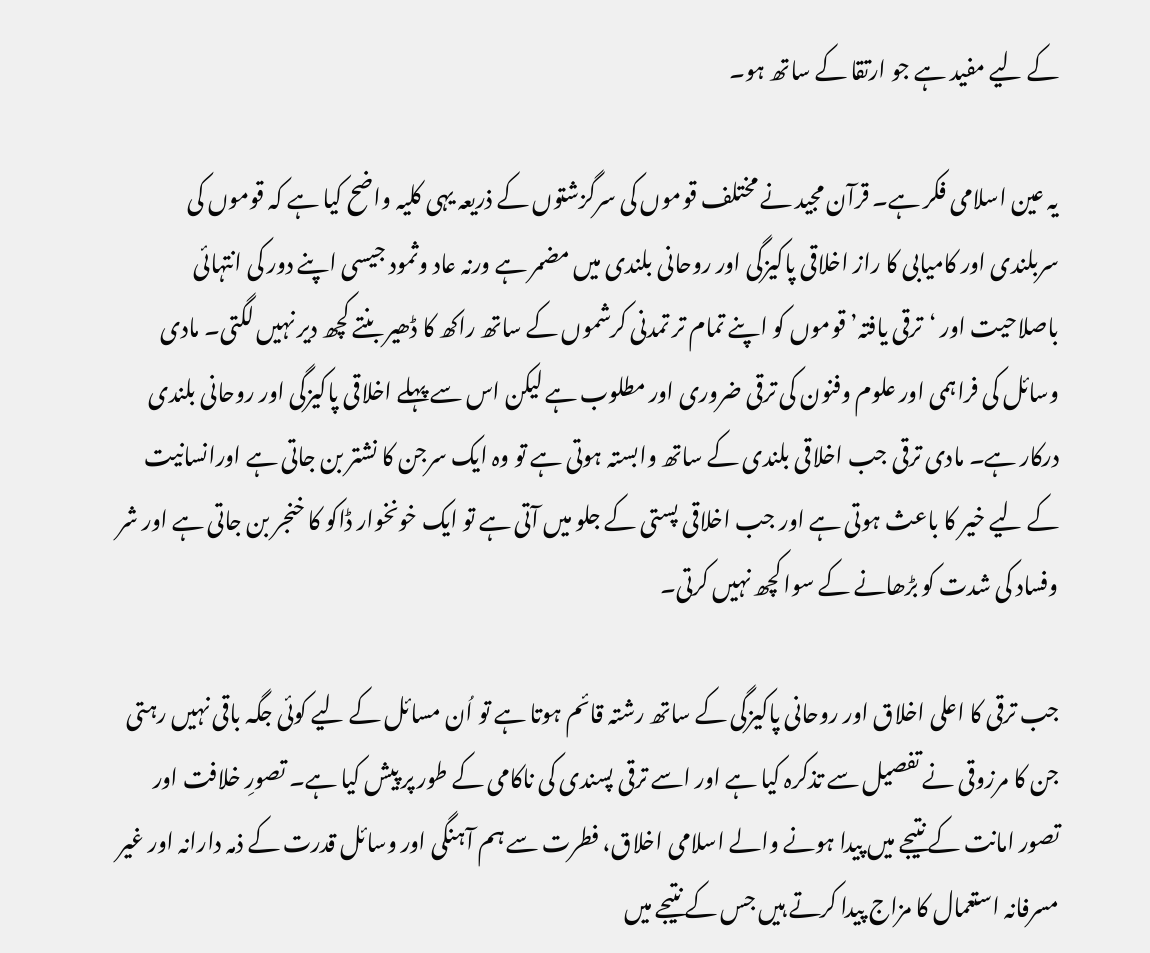کے لیے مفید ہے جو ارتقا کے ساتھ ہو۔

یہ عین اسلامی فکر ہے۔ قرآن مجید نے مختلف قوموں کی سرگزشتوں کے ذریعہ یہی کلیہ واضح کیا ہے کہ قوموں کی سربلندی اور کامیابی کا راز اخلاقی پاکیزگی اور روحانی بلندی میں مضمر ہے ورنہ عاد وثمود جیسی اپنے دور کی انتہائی باصلاحیت اور ‘ترقی یافتہ’ قوموں کو اپنے تمام تر تمدنی کرشموں کے ساتھ راکھ کا ڈھیر بنتے کچھ دیر نہیں لگتی۔ مادی وسائل کی فراہمی اور علوم وفنون کی ترقی ضروری اور مطلوب ہے لیکن اس سے پہلے اخلاقی پاکیزگی اور روحانی بلندی درکار ہے۔ مادی ترقی جب اخلاقی بلندی کے ساتھ وابستہ ہوتی ہے تو وہ ایک سرجن کا نشتر بن جاتی ہے اورانسانیت کے لیے خیر کا باعث ہوتی ہے اور جب اخلاقی پستی کے جلو میں آتی ہے تو ایک خونخوار ڈاکو کا خنجر بن جاتی ہے اور شر وفساد کی شدت کو بڑھانے کے سوا کچھ نہیں کرتی۔

جب ترقی کا اعلی اخلاق اور روحانی پاکیزگی کے ساتھ رشتہ قائم ہوتا ہے تو اُن مسائل کے لیے کوئی جگہ باقی نہیں رہتی جن کا مرزوقی نے تفصیل سے تذکرہ کیا ہے اور اسے ترقی پسندی کی ناکامی کے طور پر پیش کیا ہے۔ تصورِ خلافت اور تصور امانت کے نتیجے میں پیدا ہونے والے اسلامی اخلاق، فطرت سے ہم آہنگی اور وسائل قدرت کے ذمہ دارانہ اور غیر مسرفانہ استعمال کا مزاج پیدا کرتے ہیں جس کے نتیجے میں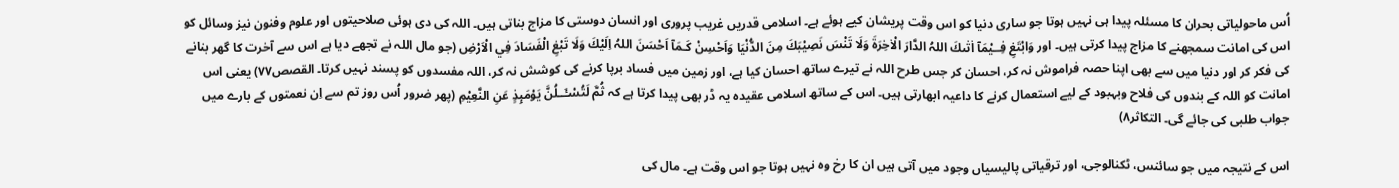اُس ماحولیاتی بحران کا مسئلہ پیدا ہی نہیں ہوتا جو ساری دنیا کو اس وقت پریشان کیے ہوئے ہے۔ اسلامی قدریں غریب پروری اور انسان دوستی کا مزاج بناتی ہیں۔ اللہ کی دی ہوئی صلاحیتوں اور علوم وفنون نیز وسائل کو اس کی امانت سمجھنے کا مزاج پیدا کرتی ہیں۔ اور وَابْتَغِ فِــيْمَآ اٰتٰىكَ اللہُ الدَّارَ الْاٰخِرَۃَ وَلَا تَنْسَ نَصِيْبَكَ مِنَ الدُّنْيَا وَاَحْسِنْ كَـمَآ اَحْسَنَ اللہُ اِلَيْكَ وَلَا تَبْغِ الْفَسَادَ فِي الْاَرْضِ (جو مال اللہ نے تجھے دیا ہے اس سے آخرت کا گھر بنانے کی فکر کر اور دنیا میں سے بھی اپنا حصہ فراموش نہ کر، احسان کر جس طرح اللہ نے تیرے ساتھ احسان کیا ہے، اور زمین میں فساد برپا کرنے کی کوشش نہ کر، اللہ مفسدوں کو پسند نہیں کرتا۔ القصص۷۷) یعنی اس امانت کو اللہ کے بندوں کی فلاح وبہبود کے لیے استعمال کرنے کا داعیہ ابھارتی ہیں۔ اس کے ساتھ اسلامی عقیدہ یہ ڈر بھی پیدا کرتا ہے کہ ثُمَّ لَتُسْـَٔــلُنَّ يَوْمَىِٕذٍ عَنِ النَّعِيْمِ (پھر ضرور اُس روز تم سے اِن نعمتوں کے بارے میں جواب طلبی کی جائے گی۔ التکاثر۸)

اس کے نتیجہ میں جو سائنس، ٹکنالوجی، اور ترقیاتی پالیسیاں وجود میں آتی ہیں ان کا رخ وہ نہیں ہوتا جو اس وقت ہے۔ مال کی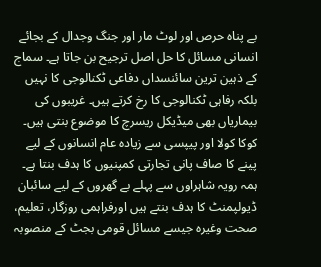بے پناہ حرص اور لوٹ مار اور جنگ وجدال کے بجائے انسانی مسائل کا حل اصل ترجیح بن جاتا ہے۔ سماج کے ذہین ترین سائنسداں دفاعی ٹکنالوجی کا نہیں بلکہ رفاہی ٹکنالوجی کا رخ کرتے ہیں۔ غریبوں کی بیماریاں بھی میڈیکل ریسرچ کا موضوع بنتی ہیں۔ کوکا کولا اور پیپسی سے زیادہ عام انسانوں کے لیے پینے کا صاف پانی تجارتی کمپنیوں کا ہدف بنتا ہے۔ ہمہ رویہ شاہراوں سے پہلے بے گھروں کے لیے سائبان ڈیولپمنٹ کا ہدف بنتے ہیں اورفراہمی روزگار، تعلیم، صحت وغیرہ جیسے مسائل قومی بجٹ کے منصوبہ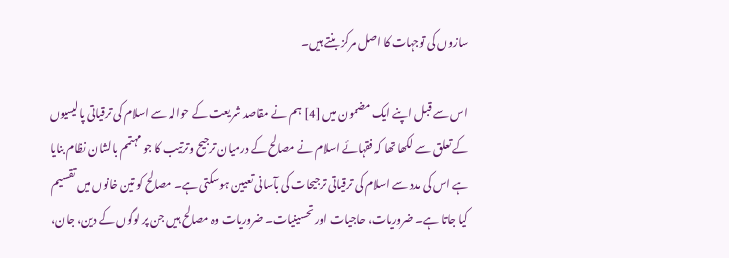سازوں کی توجہات کا اصل مرکز بنتے ہیں۔

اس سے قبل اپنے ایک مضمون میں [4] ہم نے مقاصد شریعت کے حوالہ سے اسلام کی ترقیاتی پالیسیوں کے تعلق سے لکھا تھا کہ فقہائے اسلام نے مصالح کے درمیان ترجیح وترتیب کا جو مہتمم بالشان نظام بنایا ہے اس کی مدد سے اسلام کی ترقیاتی ترجیحات کی بآسانی تعیین ہوسکتی ہے۔ مصالح کو تین خانوں میں تقسیم کیا جاتا ہے۔ ضروریات، حاجیات اور تحسینیات۔ ضروریات وہ مصالح ہیں جن پر لوگوں کے دین، جان،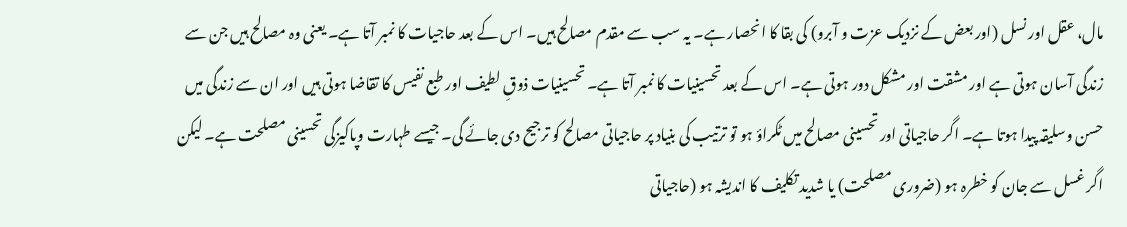مال، عقل اور نسل (اور بعض کے نزدیک عزت و آبرو) کی بقا کا انحصار ہے۔ یہ سب سے مقدم مصالح ہیں۔ اس کے بعد حاجیات کا نمبر آتا ہے۔ یعنی وہ مصالح ہیں جن سے زندگی آسان ہوتی ہے اور مشقت اور مشکل دور ہوتی ہے۔ اس کے بعد تحسینیات کا نمبر آتا ہے۔ تحسینیات ذوقِ لطیف اور طبع نفیس کا تقاضا ہوتی ہیں اور ان سے زندگی میں حسن وسلیقہ پیدا ہوتا ہے۔ اگر حاجیاتی اور تحسینی مصالح میں ٹکراؤ ہو تو ترتیب کی بنیاد پر حاجیاتی مصالح کو ترجیح دی جائے گی۔ جیسے طہارت وپاکیزگی تحسینی مصلحت ہے۔ لیکن اگر غسل سے جان کو خطرہ ہو (ضروری مصلحت) یا شدید تکلیف کا اندیشہ ہو (حاجیاتی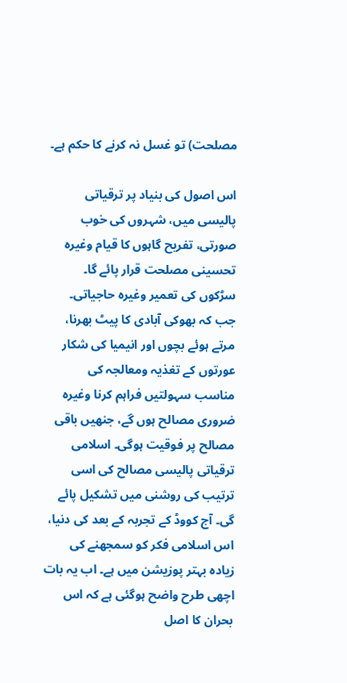مصلحت) تو غسل نہ کرنے کا حکم ہے۔

اس اصول کی بنیاد پر ترقیاتی پالیسی میں، شہروں کی خوب صورتی، تفریح گاہوں کا قیام وغیرہ تحسینی مصلحت قرار پائے گا۔ سڑکوں کی تعمیر وغیرہ حاجیاتی۔ جب کہ بھوکی آبادی کا پیٹ بھرنا، مرتے ہوئے بچوں اور انیمیا کی شکار عورتوں کے تغذیہ ومعالجہ کی مناسب سہولتیں فراہم کرنا وغیرہ ضروری مصالح ہوں گے، جنھیں باقی مصالح پر فوقیت ہوگی۔ اسلامی ترقیاتی پالیسی مصالح کی اسی ترتیب کی روشنی میں تشکیل پائے گی۔ آج کووڈ کے تجربہ کے بعد کی دنیا، اس اسلامی فکر کو سمجھنے کی زیادہ بہتر پوزیشن میں ہے۔ اب یہ بات اچھی طرح واضح ہوگئی ہے کہ اس بحران کا اصل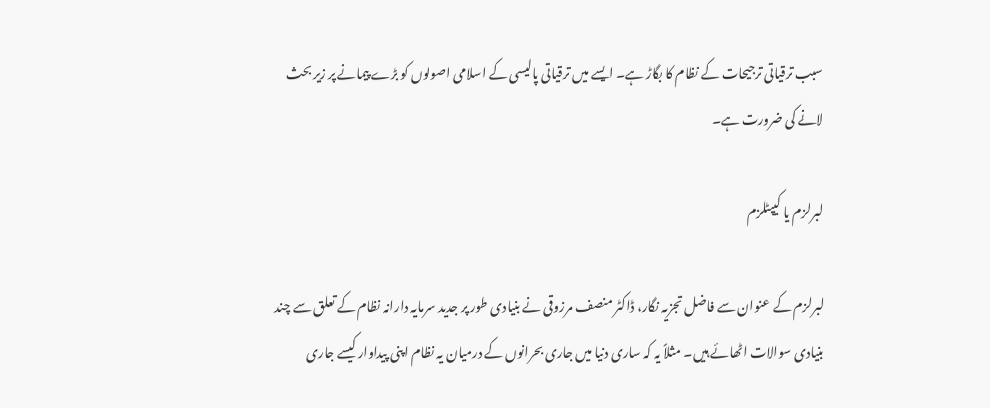سبب ترقیاتی ترجیحات کے نظام کا بگاڑ ہے۔ ایسے میں ترقیاتی پالیسی کے اسلامی اصولوں کو بڑے پیمانے پر زیر بحث لانے کی ضرورت ہے۔

لبرلزم یا کیپٹلزم

لبرلزم کے عنوان سے فاضل تجزیہ نگار، ڈاکٹر منصف مرزوقی نے بنیادی طور پر جدید سرمایہ دارانہ نظام کے تعلق سے چند بنیادی سوالات اٹھائے ہیں۔ مثلاً یہ کہ ساری دنیا میں جاری بحرانوں کے درمیان یہ نظام اپنی پیداوار کیسے جاری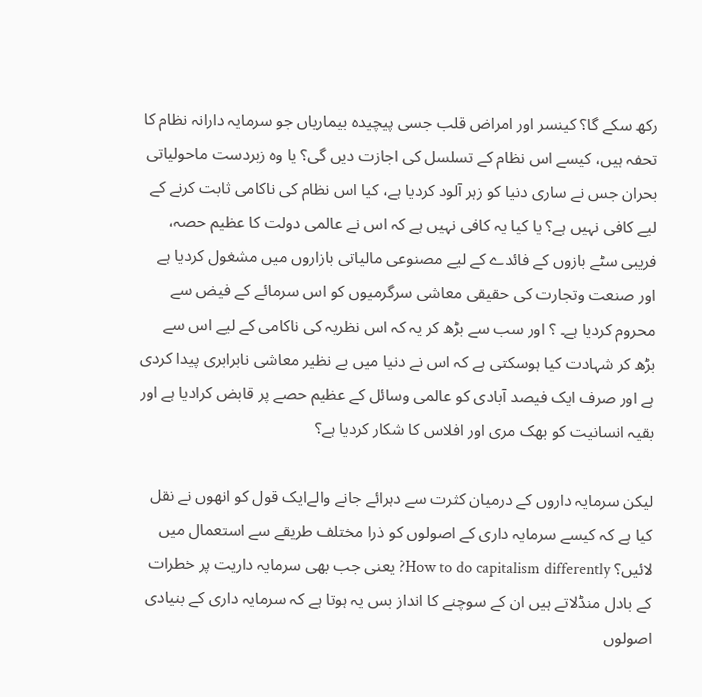رکھ سکے گا؟ کینسر اور امراض قلب جسی پیچیدہ بیماریاں جو سرمایہ دارانہ نظام کا تحفہ ہیں، کیسے اس نظام کے تسلسل کی اجازت دیں گی؟ یا وہ زبردست ماحولیاتی بحران جس نے ساری دنیا کو زہر آلود کردیا ہے، کیا اس نظام کی ناکامی ثابت کرنے کے لیے کافی نہیں ہے؟ یا کیا یہ کافی نہیں ہے کہ اس نے عالمی دولت کا عظیم حصہ، فریبی سٹے بازوں کے فائدے کے لیے مصنوعی مالیاتی بازاروں میں مشغول کردیا ہے اور صنعت وتجارت کی حقیقی معاشی سرگرمیوں کو اس سرمائے کے فیض سے محروم کردیا ہے۔ ؟ اور سب سے بڑھ کر یہ کہ اس نظریہ کی ناکامی کے لیے اس سے بڑھ کر شہادت کیا ہوسکتی ہے کہ اس نے دنیا میں بے نظیر معاشی نابرابری پیدا کردی ہے اور صرف ایک فیصد آبادی کو عالمی وسائل کے عظیم حصے پر قابض کرادیا ہے اور بقیہ انسانیت کو بھک مری اور افلاس کا شکار کردیا ہے؟

لیکن سرمایہ داروں کے درمیان کثرت سے دہرائے جانے والےایک قول کو انھوں نے نقل کیا ہے کہ کیسے سرمایہ داری کے اصولوں کو ذرا مختلف طریقے سے استعمال میں لائیں؟ How to do capitalism differently? یعنی جب بھی سرمایہ داریت پر خطرات کے بادل منڈلاتے ہیں ان کے سوچنے کا انداز بس یہ ہوتا ہے کہ سرمایہ داری کے بنیادی اصولوں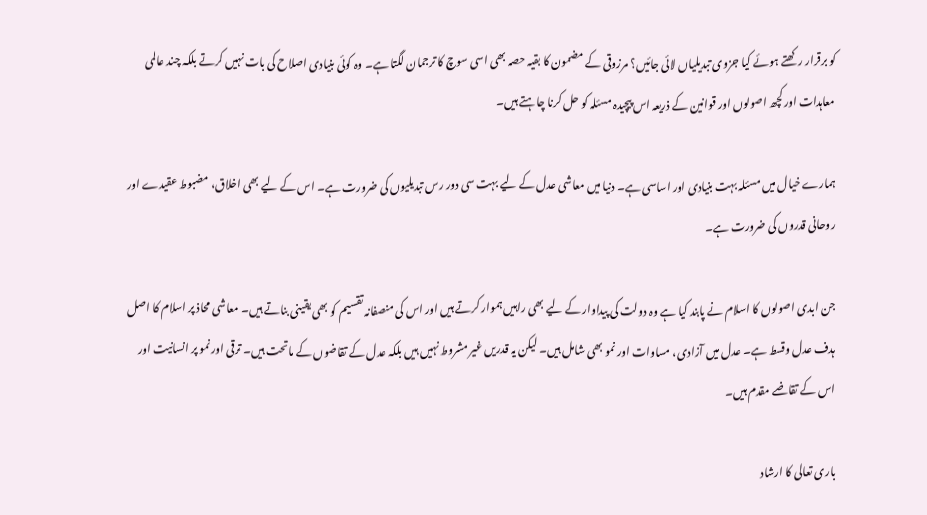کو برقرار رکھتے ہوئے کیا جزوی تبدیلیاں لائی جائیں؟ مرزوقی کے مضمون کا بقیہ حصہ بھی اسی سوچ کا ترجمان لگتا ہے۔ وہ کوئی بنیادی اصلاح کی بات نہیں کرتے بلکہ چند عالمی معاہدات اور کچھ اصولوں اور قوانین کے ذریعہ اس پیچیدہ مسئلہ کو حل کرنا چاہتے ہیں۔

ہمارے خیال میں مسئلہ بہت بنیادی اور اساسی ہے۔ دنیا میں معاشی عدل کے لیے بہت سی دور رس تبدیلیوں کی ضرورت ہے۔ اس کے لیے بھی اخلاق، مضبوط عقیدے اور روحانی قدروں کی ضرورت ہے۔

جن ابدی اصولوں کا اسلام نے پابند کیا ہے وہ دولت کی پیداوار کے لیے بھی راہیں ہموار کرتے ہیں اور اس کی منصفانہ تقسیم کو بھی یقینی بناتے ہیں۔ معاشی محاذ پر اسلام کا اصل ہدف عدل وقسط ہے۔ عدل میں آزادی، مساوات اور نمو بھی شامل ہیں۔ لیکن یہ قدریں غیر مشروط نہیں ہیں بلکہ عدل کے تقاضوں کے ماتحت ہیں۔ ترقی اور نمو پر انسانیت اور اس کے تقاضے مقدم ہیں۔

باری تعالی کا ارشاد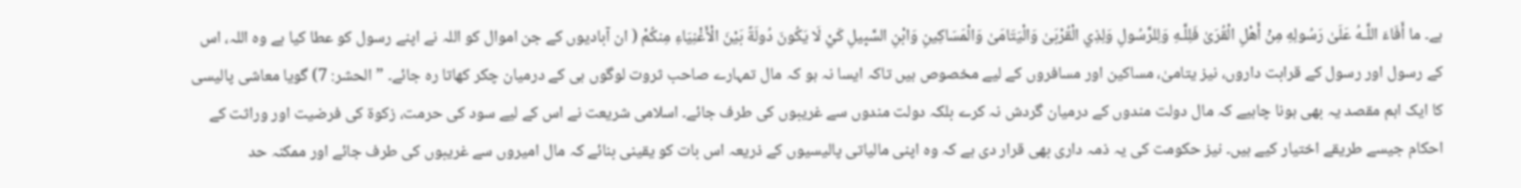ہے۔ ما أَفَاءَ اللَّـهُ عَلَىٰ رَسُولِهِ مِنْ أَهْلِ الْقُرَىٰ فَلِلَّـهِ وَلِلرَّسُولِ وَلِذِي الْقُرْبَىٰ وَالْيَتَامَىٰ وَالْمَسَاكِينِ وَابْنِ السَّبِيلِ كَيْ لَا يَكُونَ دُولَةً بَيْنَ الْأَغْنِيَاءِ مِنكُمْ ( ان آبادیوں کے جن اموال کو اللہ نے اپنے رسول کو عطا کیا ہے وہ اللہ، اس کے رسول اور رسول کے قرابت داروں، نیز یتامیٰ، مساکین اور مسافروں کے لیے مخصوص ہیں تاکہ ایسا نہ ہو کہ مال تمہارے صاحب ثروت لوگوں ہی کے درمیان چکر کھاتا رہ جائے۔ ” الحشر: 7) گویا معاشی پالیسی کا ایک اہم مقصد یہ بھی ہونا چاہیے کہ مال دولت مندوں کے درمیان گردش نہ کرے بلکہ دولت مندوں سے غریبوں کی طرف جائے۔ اسلامی شریعت نے اس کے لیے سود کی حرمت، زکوۃ کی فرضیت اور وراثت کے احکام جیسے طریقے اختیار کیے ہیں۔ نیز حکومت کی یہ ذمہ داری بھی قرار دی ہے کہ وہ اپنی مالیاتی پالیسیوں کے ذریعہ اس بات کو یقینی بنائے کہ مال امیروں سے غریبوں کی طرف جائے اور ممکنہ حد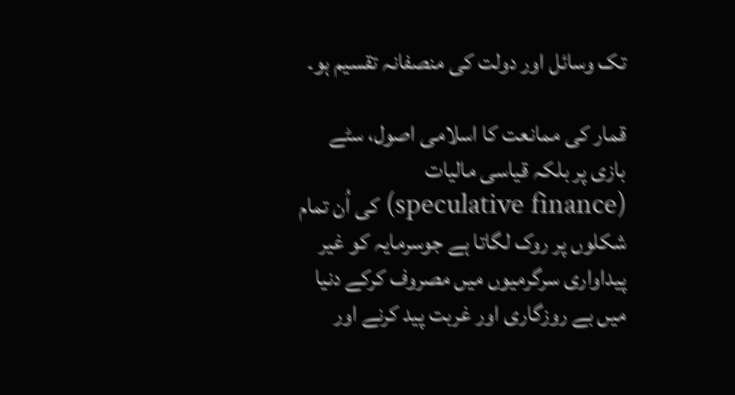تک وسائل اور دولت کی منصفانہ تقسیم ہو۔

قمار کی ممانعت کا اسلامی اصول، سٹے بازی پر بلکہ قیاسی مالیات (speculative finance) کی اُن تمام شکلوں پر روک لگاتا ہے جوسرمایہ کو غیر پیداواری سرگرمیوں میں مصروف کرکے دنیا میں بے روزگاری اور غربت پید کرنے اور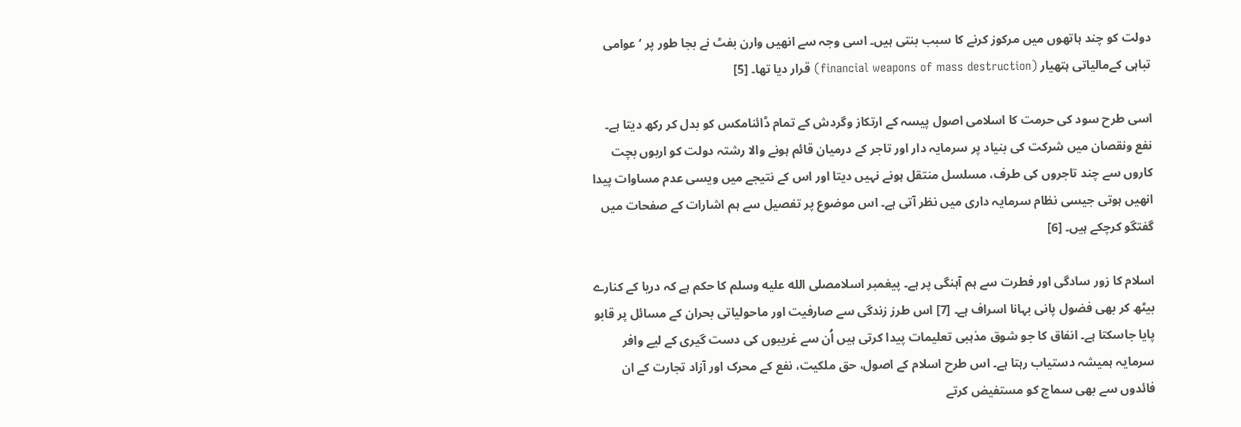دولت کو چند ہاتھوں میں مرکوز کرنے کا سبب بنتی ہیں۔ اسی وجہ سے انھیں وارن بفٹ نے بجا طور پر ‘عوامی تباہی کےمالیاتی ہتھیار (financial weapons of mass destruction) قرار دیا تھا۔ [5]

اسی طرح سود کی حرمت کا اسلامی اصول پیسہ کے ارتکاز وگردش کے تمام ڈائنامکس کو بدل کر رکھ دیتا ہے۔ نفع ونقصان میں شرکت کی بنیاد پر سرمایہ دار اور تاجر کے درمیان قائم ہونے والا رشتہ دولت کو اربوں بچت کاروں سے چند تاجروں کی طرف، مسلسل منتقل ہونے نہیں دیتا اور اس کے نتیجے میں ویسی عدم مساوات پیدا انھیں ہوتی جیسی نظام سرمایہ داری میں نظر آتی ہے۔ اس موضوع پر تفصیل سے ہم اشارات کے صفحات میں گفتگو کرچکے ہیں۔ [6]

اسلام کا زور سادگی اور فطرت سے ہم آہنگی پر ہے۔ پیغمبر اسلامصلى الله عليه وسلم کا حکم ہے کہ دریا کے کنارے بیٹھ کر بھی فضول پانی بہانا اسراف ہے۔ [7] اس طرز زندگی سے صارفیت اور ماحولیاتی بحران کے مسائل پر قابو پایا جاسکتا ہے۔ انفاق کا جو شوق مذہبی تعلیمات پیدا کرتی ہیں اُن سے غریبوں کی دست گیری کے لیے وافر سرمایہ ہمیشہ دستیاب رہتا ہے۔ اس طرح اسلام کے اصول، حق ملکیت، نفع کے محرک اور آزاد تجارت کے ان فائدوں سے بھی سماج کو مستفیض کرتے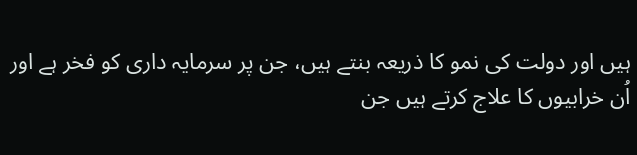ہیں اور دولت کی نمو کا ذریعہ بنتے ہیں، جن پر سرمایہ داری کو فخر ہے اور اُن خرابیوں کا علاج کرتے ہیں جن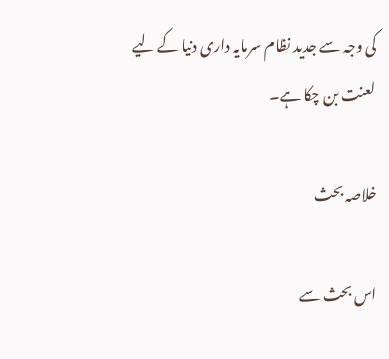کی وجہ سے جدید نظام سرمایہ داری دنیا کے لیے لعنت بن چکا ہے۔

خلاصہ بحث

اس بحث سے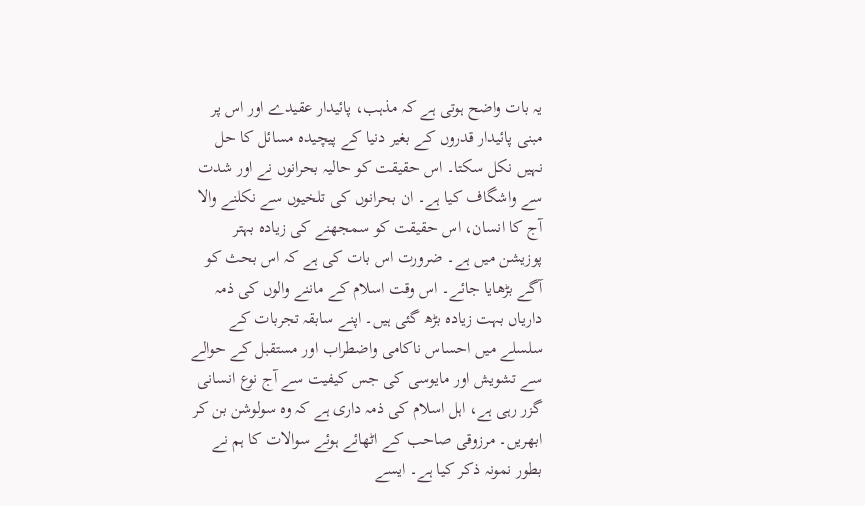یہ بات واضح ہوتی ہے کہ مذہب، پائیدار عقیدے اور اس پر مبنی پائیدار قدروں کے بغیر دنیا کے پیچیدہ مسائل کا حل نہیں نکل سکتا۔ اس حقیقت کو حالیہ بحرانوں نے اور شدت سے واشگاف کیا ہے۔ ان بحرانوں کی تلخیوں سے نکلنے والا آج کا انسان، اس حقیقت کو سمجھنے کی زیادہ بہتر پوزیشن میں ہے۔ ضرورت اس بات کی ہے کہ اس بحث کو آگے بڑھایا جائے۔ اس وقت اسلام کے ماننے والوں کی ذمہ داریاں بہت زیادہ بڑھ گئی ہیں۔ اپنے سابقہ تجربات کے سلسلے میں احساس ناکامی واضطراب اور مستقبل کے حوالے سے تشویش اور مایوسی کی جس کیفیت سے آج نوع انسانی گزر رہی ہے، اہل اسلام کی ذمہ داری ہے کہ وہ سولوشن بن کر ابھریں۔ مرزوقی صاحب کے اٹھائے ہوئے سوالات کا ہم نے بطور نمونہ ذکر کیا ہے۔ ایسے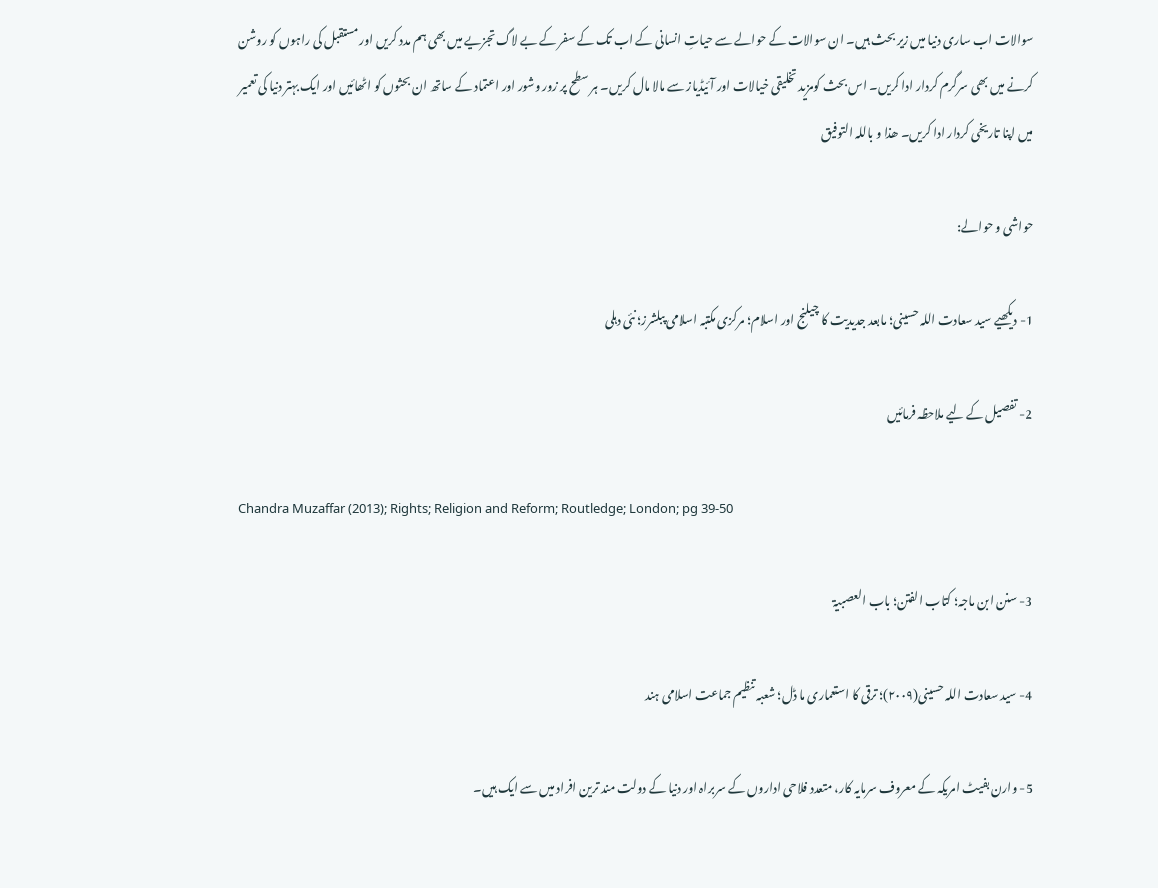سوالات اب ساری دنیا میں زیر بحث ہیں۔ ان سوالات کے حوالے سے حیاتِ انسانی کے اب تک کے سفر کے بے لاگ تجزیے میں بھی ہم مدد کریں اور مستقبل کی راہوں کو روشن کرنے میں بھی سرگرم کردار ادا کریں۔ اس بحث کومزید تخلیقی خیالات اور آئیڈیاز سے مالا مال کریں۔ ہر سطح پر زور وشور اور اعتماد کے ساتھ ان بحثوں کو اٹھائیں اور ایک بہتر دنیا کی تعمیر میں اپنا تاریخی کردار ادا کریں۔ ھذا و باللہ التوفیق

حواشی و حوالے:

1- دیکھیے سید سعادت اللہ حسینی؛ مابعد جدیدیت کا چیلنج اور اسلام؛ مرکزی مکتبہ اسلامی پبلشرز؛ نئی دہلی

2- تفصیل کے لیے ملاحظہ فرمائیں

Chandra Muzaffar (2013); Rights; Religion and Reform; Routledge; London; pg 39-50

3- سنن ابن ماجہ؛ کتاب الفتن؛ باب العصبیۃ

4- سید سعادت اللہ حسینی(۲۰۰۹)؛ ترقی کا استعماری ما ڈل؛ شعبہ تنظیم جماعت اسلامی ہند

5- وارن بفیٹ امریکہ کے معروف سرمایہ کار، متعدد فلاحی اداروں کے سربراہ اور دنیا کے دولت مند ترین افراد میں سے ایک ہیں۔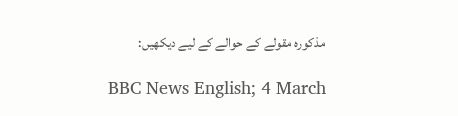مذکورہ مقولے کے حوالے کے لیے دیکھیں:

BBC News English; 4 March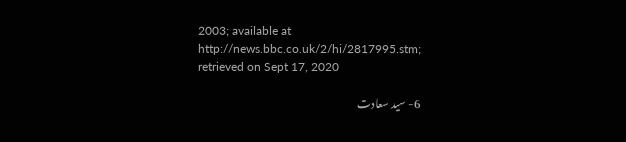2003; available at http://news.bbc.co.uk/2/hi/2817995.stm; retrieved on Sept 17, 2020

6- سید سعادت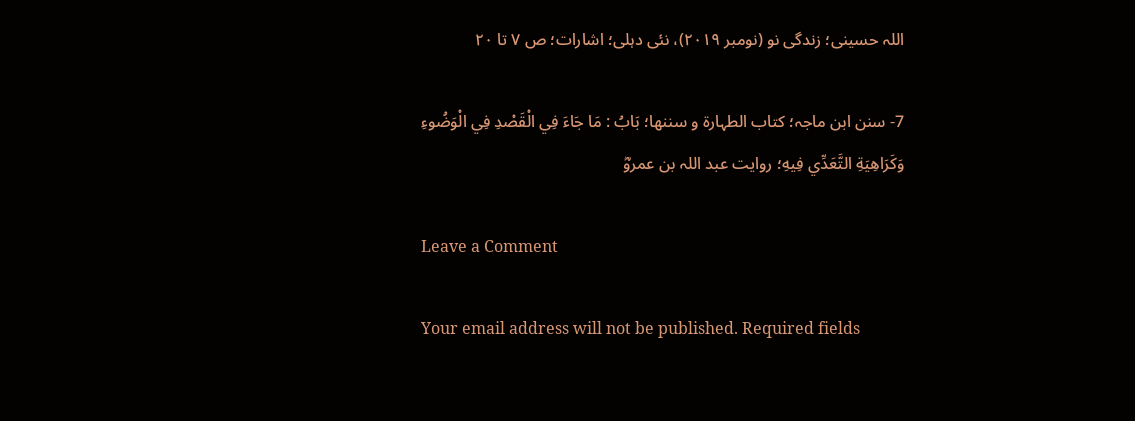اللہ حسینی؛ زندگی نو (نومبر ۲۰۱۹)، نئی دہلی؛ اشارات؛ ص ۷ تا ۲۰

7- سنن ابن ماجہ؛ کتاب الطہارۃ و سننھا؛ بَابُ : مَا جَاءَ فِي الْقَصْدِ فِي الْوَضُوءِ وَكَرَاهِيَةِ التَّعَدِّي فِيهِ؛ روایت عبد اللہ بن عمروؓ

Leave a Comment

Your email address will not be published. Required fields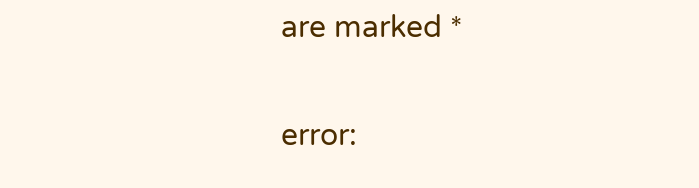are marked *

error: